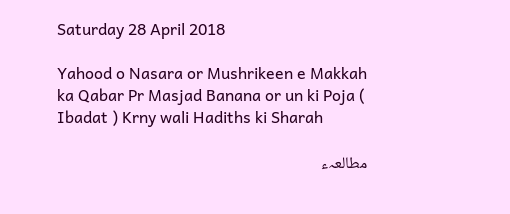Saturday 28 April 2018

Yahood o Nasara or Mushrikeen e Makkah ka Qabar Pr Masjad Banana or un ki Poja ( Ibadat ) Krny wali Hadiths ki Sharah

مطالعہء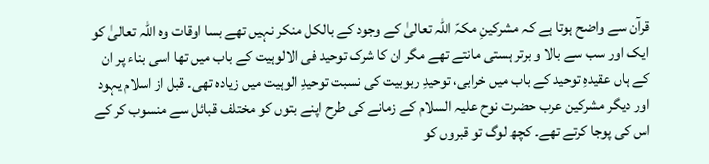قرآن سے واضح ہوتا ہے کہ مشرکینِ مکہّ اللہ تعالیٰ کے وجود کے بالکل منکر نہیں تھے بسا اوقات وہ اللہ تعالیٰ کو ایک اور سب سے بالا و برتر ہستی مانتے تھے مگر ان کا شرک توحید فی الالوہیت کے باب میں تھا اسی بناء پر ان کے ہاں عقیدہِ توحید کے باب میں خرابی، توحیدِ ربوبیت کی نسبت توحیدِ الوہیت میں زیادہ تھی۔ قبل از اسلام یہود اور دیگر مشرکین عرب حضرت نوح علیہ السلام کے زمانے کی طرح اپنے بتوں کو مختلف قبائل سے منسوب کر کے اس کی پوجا کرتے تھے۔ کچھ لوگ تو قبروں کو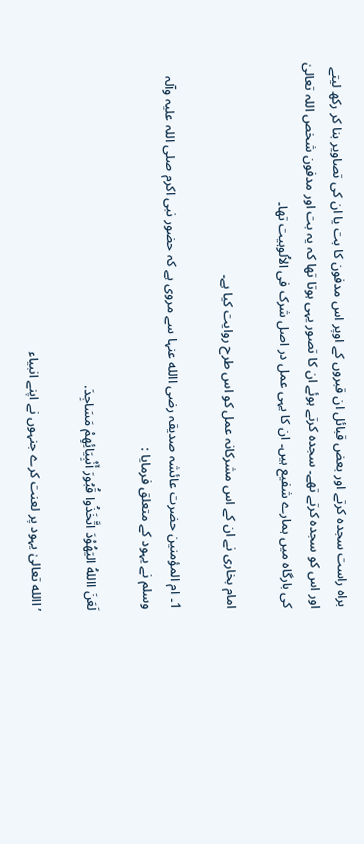براہ راست سجدہ کرتے اور بعض قبائل ان قبروں کے اوپر اس مدفون کا بت یا ان کی تصاویر بنا کر رکھ لیتے اور اس کو سجدہ کرتے تھے۔ سجدہ کرتے ہوئے ان کا تصور یہی ہوتا تھا کہ یہ بت اور مدفون شخص اللہ تعالیٰ کی بارگاہ میں ہمارے شفیع ہیں۔ ان کا یہی عمل در اصل شرک فی الاُلوہیت تھا۔

امام بخاری نے ان کے اس مشرکانہ عمل کو اس طرح روایت کیا ہے۔

1۔ ام المؤمنین حضرت عائشہ صدیقہ رضی االله عنہا سے مروی ہے کہ حضور نبی اکرم صلی اللہ علیہ وآلہ وسلم نے یہود کے متعلق فرمایا :

لَعَنَ االلهُ اليَهُوْدَ اتَّخَذُوا قُبُورَ أَنْبِيَائِهِمْ مَسَاجِدَ.

’ االله تعالیٰ یہود پر لعنت کرے جنہوں نے اپنے انبیاء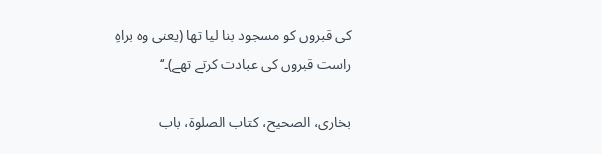کی قبروں کو مسجود بنا لیا تھا (یعنی وہ براہِ راست قبروں کی عبادت کرتے تھے)۔‘‘

بخاری، الصحیح، کتاب الصلوۃ، باب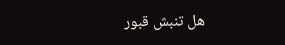ھل تنبش قبور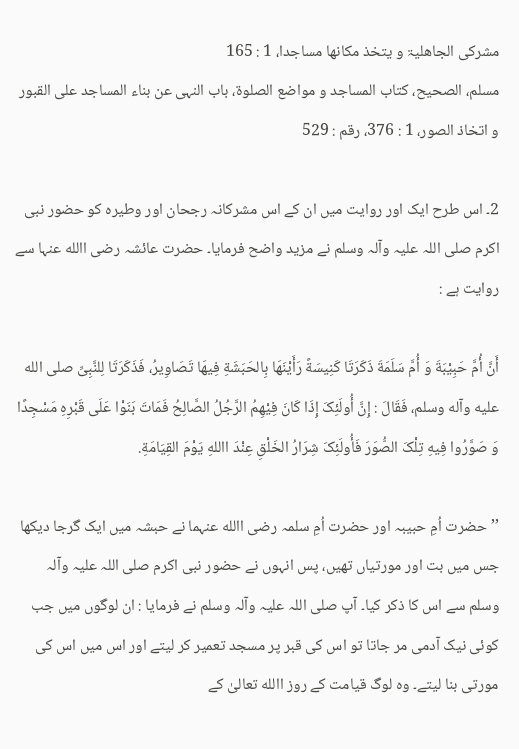مشرکی الجاھلیۃ و یتخذ مکانھا مساجدا، 1 : 165
مسلم، الصحیح، کتاب المساجد و مواضع الصلوۃ، باب النہی عن بناء المساجد علی القبور و اتخاذ الصور، 1 : 376، رقم : 529

2۔ اس طرح ایک اور روایت میں ان کے اس مشرکانہ رجحان اور وطیرہ کو حضور نبی اکرم صلی اللہ علیہ وآلہ وسلم نے مزید واضح فرمایا۔ حضرت عائشہ رضی االله عنہا سے روایت ہے :

أَنَّ أُمَّ حَبِيْبَةَ وَ أُمَّ سَلَمَةَ ذَکَرَتَا کَنِيسَةً رَأَيْنَهَا بِالحَبَشَةِ فِيهَا تَصَاوِيرُ، فَذَکَرَتَا لِلنَّبِیِّ صلی الله عليه وآله وسلم، فَقَالَ : إِنَّ أُولَئِکَ إِذَا کَانَ فِيْهِمُ الرَّجُلُ الصَّالِحُ فَمَاتَ بَنَوْا عَلَی قَبْرِهِ مَسْجِدًا وَ صَوَّرُوا فِيهِ تِلْکَ الصُّوَرَ فَأُولَئِکَ شِرَارُ الخَلْقِ عِنْدَ االلهِ يَوْمَ القِيَامَةِ.

’’حضرت اُمِ حبیبہ اور حضرت اُمِ سلمہ رضی االله عنہما نے حبشہ میں ایک گرجا دیکھا جس میں بت اور مورتیاں تھیں، پس انہوں نے حضور نبی اکرم صلی اللہ علیہ وآلہ وسلم سے اس کا ذکر کیا۔ آپ صلی اللہ علیہ وآلہ وسلم نے فرمایا : ان لوگوں میں جب کوئی نیک آدمی مر جاتا تو اس کی قبر پر مسجد تعمیر کر لیتے اور اس میں اس کی مورتی بنا لیتے۔ وہ لوگ قیامت کے روز االله تعالیٰ کے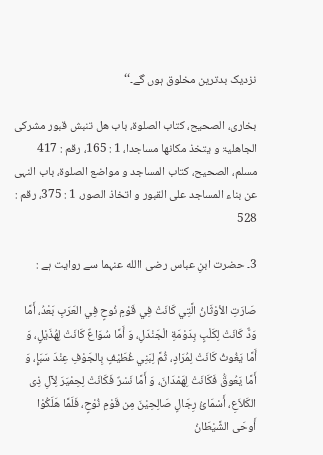نزدیک بدترین مخلوق ہوں گے۔‘‘

بخاری، الصحیح، کتاب الصلوۃ، باب ھل تنبش قبور مشرکی الجاھلیۃ و یتخذ مکانھا مساجدا، 1 : 165، رقم : 417
مسلم، الصحیح، کتاب المساجد و مواضع الصلوۃ، باب النہی عن بناء المساجد علی القبور و اتخاذ الصور، 1 : 375، رقم : 528

3۔ حضرت ابنِ عباس رضی االله عنہما سے روایت ہے :

صَارَتِ الأوْثَانُ الَّتِي کَانَتْ فِي قَوْمِ نُوحٍ فِي العَرَبِ بَعْدُ، أَمَّا وَدٌّ کَانَتْ لِکَلْبٍ بِدَوْمَةِ الْجَنْدَلِ، وَ أَمَّا سُوَاعٌ کَانَتْ لِهُذَيْلٍ، وَ أَمَّا يَغُوثُ کَانَتْ لِمُرَادٍ، ثُمَّ لِبَنِي غُطَيْفٍ بِالجَوْفِ عِنْدَ سَبَإٍ، وَ أَمَّا يَعُوقَُ فَکَانَتْ لِهَمْدَانَ، وَ أَمَّا نَسْرٌ فَکَانَتْ لِحِمْيَرَ لِآلِ ذِی الکَلاَعِ، أَسْمَائُ رِجَالٍ صَالِحِيْنَ مِن قَوْمِ نُوْحٍ، فَلَمَّا هَلَکُوْا أَوحَی الشَّيْطَانُ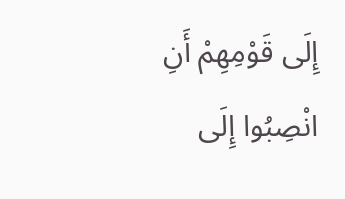إِلَی قَوْمِهِمْ أَنِ انْصِبُوا إِلَی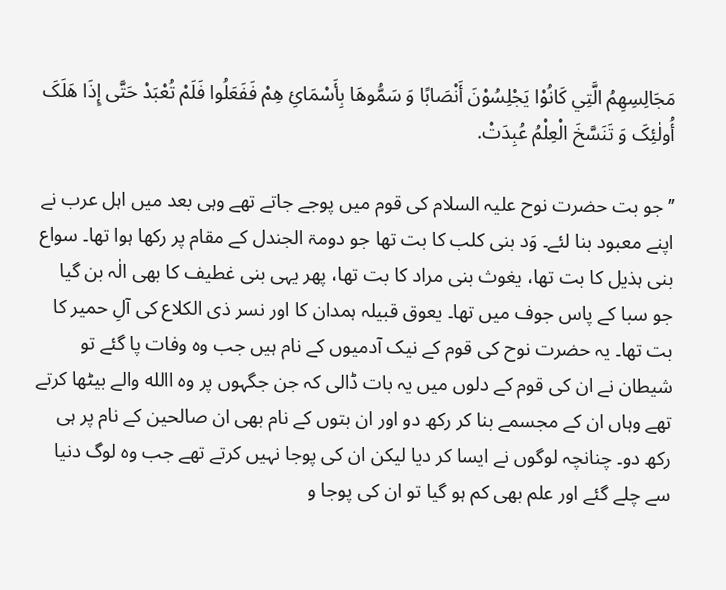مَجَالِسِهِمُ الَّتِي کَانُوْا يَجْلِسُوْنَ أَنْصَابًا وَ سَمُّوهَا بِأَسْمَائِ هِمْ فَفَعَلُوا فَلَمْ تُعْبَدْ حَتَّی إِذَا هَلَکَ أُولٰئِکَ وَ تَنَسَّخَ الْعِلْمُ عُبِدَتْ.

’’جو بت حضرت نوح علیہ السلام کی قوم میں پوجے جاتے تھے وہی بعد میں اہل عرب نے اپنے معبود بنا لئے۔ وَد بنی کلب کا بت تھا جو دومۃ الجندل کے مقام پر رکھا ہوا تھا۔ سواع بنی ہذیل کا بت تھا، یغوث بنی مراد کا بت تھا، پھر یہی بنی غطیف کا بھی الٰہ بن گیا جو سبا کے پاس جوف میں تھا۔ یعوق قبیلہ ہمدان کا اور نسر ذی الکلاع کی آلِ حمیر کا بت تھا۔ یہ حضرت نوح کی قوم کے نیک آدمیوں کے نام ہیں جب وہ وفات پا گئے تو شیطان نے ان کی قوم کے دلوں میں یہ بات ڈالی کہ جن جگہوں پر وہ االله والے بیٹھا کرتے تھے وہاں ان کے مجسمے بنا کر رکھ دو اور ان بتوں کے نام بھی ان صالحین کے نام پر ہی رکھ دو۔ چنانچہ لوگوں نے ایسا کر دیا لیکن ان کی پوجا نہیں کرتے تھے جب وہ لوگ دنیا سے چلے گئے اور علم بھی کم ہو گیا تو ان کی پوجا و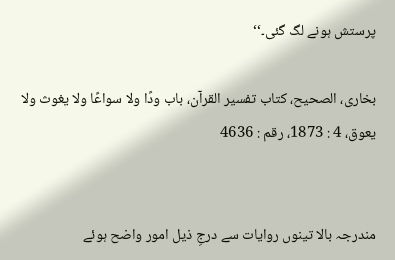پرستش ہونے لگ گئی۔‘‘

بخاری، الصحیح، کتاب تفسیر القرآن، باب ودًا ولا سواعًا ولا یغوث ولا یعوق، 4 : 1873، رقم : 4636


مندرجہ بالا تینوں روایات سے درجِ ذیل امور واضح ہوئے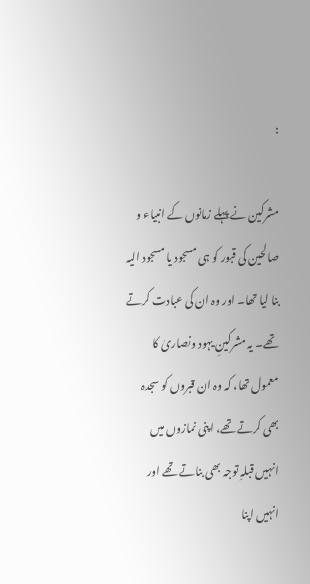:

مشرکین نے پہلے زمانوں کے انبیاء و صالحین کی قبور کو ہی مسجود یا مسجود الیہ بنا لیا تھا۔ اور وہ ان کی عبادت کرتے تھے۔ یہ مشرکینِ یہود ونصاریٰ کا معمول تھا، کہ وہ ان قبروں کو سجدہ بھی کرتے تھے، اپنی نمازوں میں انہیں قبلہِ توجہ بھی بناتے تھے اور انہیں اپنا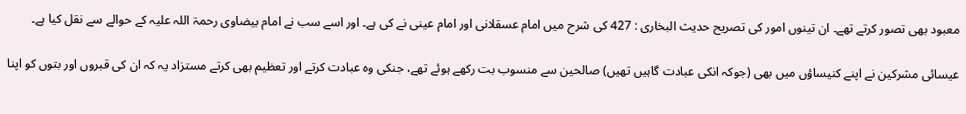معبود بھی تصور کرتے تھے۔ ان تینوں امور کی تصریح حدیث البخاری : 427 کی شرح میں امام عسقلانی اور امام عینی نے کی ہے۔ اور اسے سب نے امام بیضاوی رحمۃ اللہ علیہ کے حوالے سے نقل کیا ہے۔

عیسائی مشرکین نے اپنے کنیساؤں میں بھی (جوکہ انکی عبادت گاہیں تھیں) صالحین سے منسوب بت رکھے ہوئے تھے، جنکی وہ عبادت کرتے اور تعظیم بھی کرتے مستزاد یہ کہ ان کی قبروں اور بتوں کو اپنا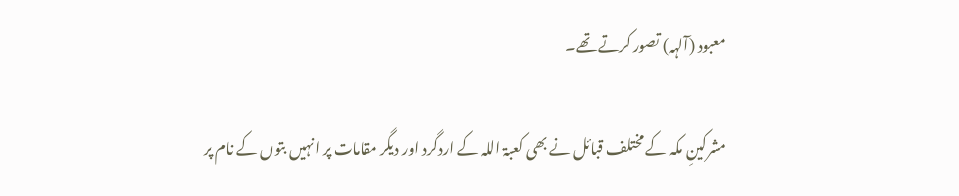معبود (آلہہ) تصور کرتے تھے۔

مشرکینِ مکہ کے مختلف قبائل نے بھی کعبۃ اللہ کے اردگرد اور دیگر مقامات پر انہیں بتوں کے نام پر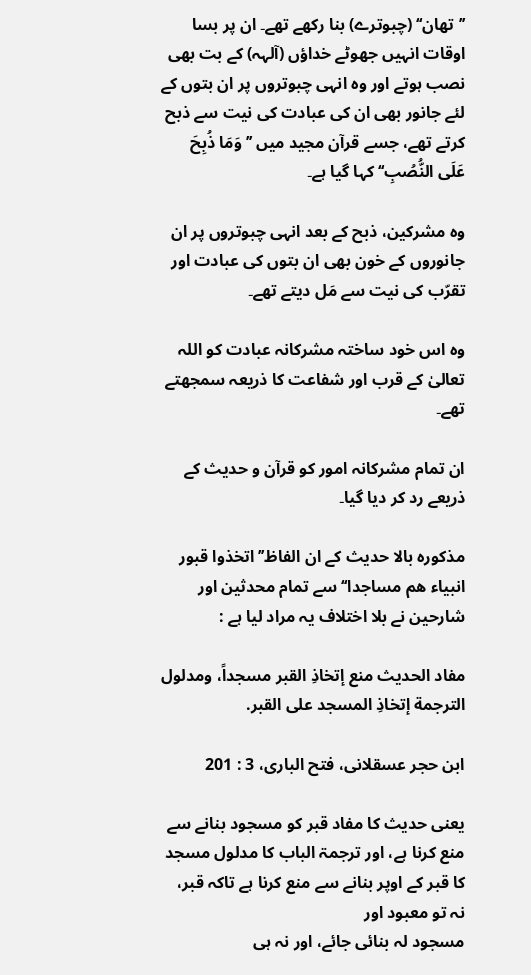’’تھان‘‘ (چبوترے) بنا رکھے تھے۔ ان پر بسا اوقات انہیں جھوٹے خداؤں (آلہہ) کے بت بھی نصب ہوتے اور وہ انہی چبوتروں پر ان بتوں کے لئے جانور بھی ان کی عبادت کی نیت سے ذبح کرتے تھے، جسے قرآن مجید میں ’’وَمَا ذُبِحَ عَلَی النُّصُبِ‘‘ کہا گیا ہے۔

وہ مشرکین، ذبح کے بعد انہی چبوتروں پر ان جانوروں کے خون بھی ان بتوں کی عبادت اور تقرّب کی نیت سے مَل دیتے تھے۔

وہ اس خود ساختہ مشرکانہ عبادت کو اللہ تعالیٰ کے قرب اور شفاعت کا ذریعہ سمجھتے تھے۔

ان تمام مشرکانہ امور کو قرآن و حدیث کے ذریعے رد کر دیا گیا۔

مذکورہ بالا حدیث کے ان الفاظ’’اتخذوا قبور انبياء هم مساجدا‘‘سے تمام محدثین اور شارحین نے بلا اختلاف یہ مراد لیا ہے :

مفاد الحديث منع إتخاذِ القبر مسجداً، ومدلول الترجمة إتخاذِ المسجد علی القبر.

ابن حجر عسقلانی، فتح الباری، 3 : 201

یعنی حدیث کا مفاد قبر کو مسجود بنانے سے منع کرنا ہے، اور ترجمۃ الباب کا مدلول مسجد کا قبر کے اوپر بنانے سے منع کرنا ہے تاکہ قبر، نہ تو معبود اور
مسجود لہ بنائی جائے، اور نہ ہی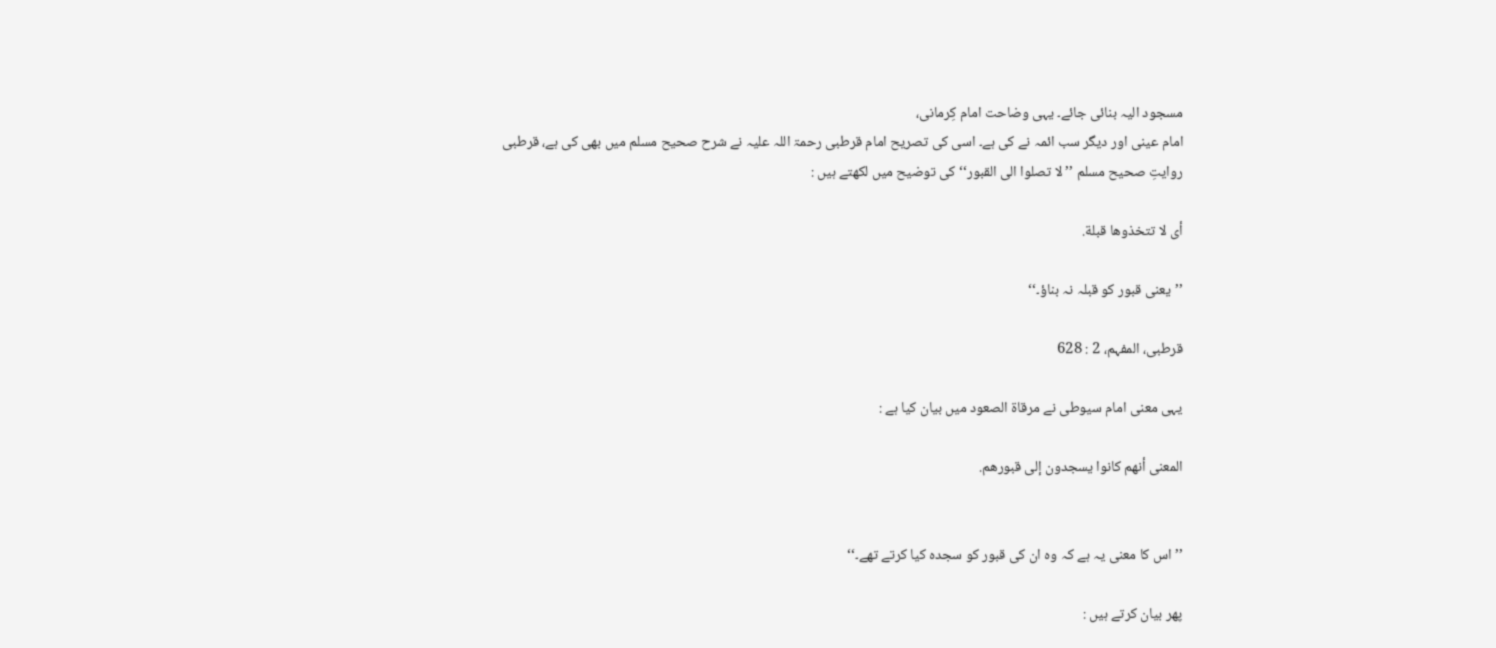مسجود الیہ بنائی جائے۔ یہی وضاحت امام کِرمانی،
امام عینی اور دیگر سب ائمہ نے کی ہے۔ اسی کی تصریح امام قرطبی رحمۃ اللہ علیہ نے شرح صحیح مسلم میں بھی کی ہے، قرطبی روایتِ صحیح مسلم ’’لا تصلوا الی القبور‘‘ کی توضیح میں لکھتے ہیں :

أی لا تتخذوها قبلة.

’’یعنی قبور کو قبلہ نہ بناؤ۔‘‘

قرطبی، المفہم، 2 : 628

یہی معنی امام سیوطی نے مرقاۃ الصعود میں بیان کیا ہے :

المعنی أنهم کانوا يسجدون إلی قبورهم.


’’اس کا معنی یہ ہے کہ وہ ان کی قبور کو سجدہ کیا کرتے تھے۔‘‘

پھر بیان کرتے ہیں :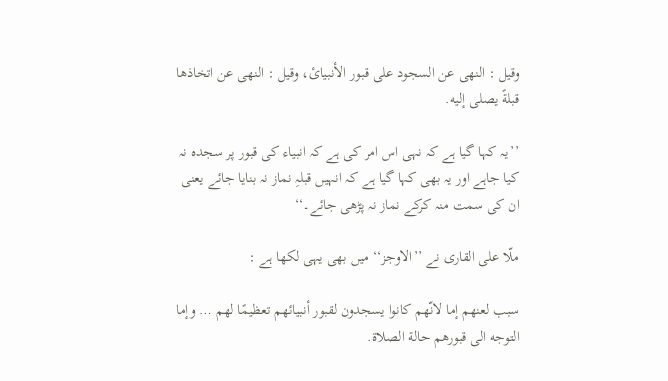وقيل : النهی عن السجود علی قبور الأنبيائ، وقيل : النهی عن اتخاذها قبلةً يصلی إليه.

’’یہ کہا گیا ہے کہ نہی اس امر کی ہے کہ انبیاء کی قبور پر سجدہ نہ کیا جاہے اور یہ بھی کہا گیا ہے کہ انہیں قبلہِ نماز نہ بنایا جائے یعنی ان کی سمت منہ کرکے نماز نہ پڑھی جائے۔‘‘

ملّا علی القاری نے ’’الاوجز‘‘ میں بھی یہی لکھا ہے :

سبب لعنهم إما لانّهم کانوا يسجدون لقبور أنبيائهم تعظيمًا لهم … وإما التوجه الی قبورهم حالة الصلاة.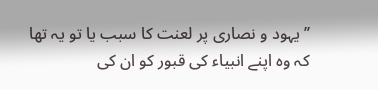’’یہود و نصاری پر لعنت کا سبب یا تو یہ تھا کہ وہ اپنے انبیاء کی قبور کو ان کی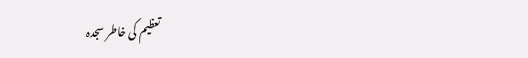تعظیم کی خاطر سجدہ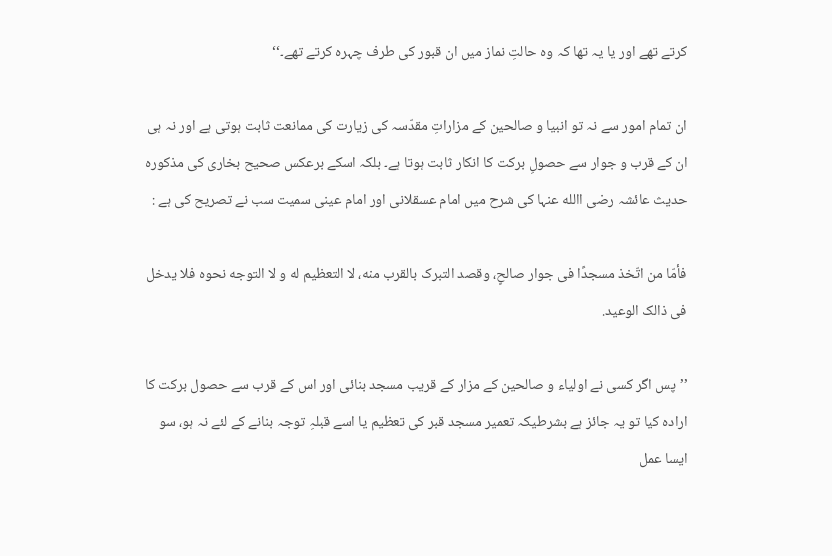کرتے تھے اور یا یہ تھا کہ وہ حالتِ نماز میں ان قبور کی طرف چہرہ کرتے تھے۔‘‘

ان تمام امور سے نہ تو انبیا و صالحین کے مزاراتِ مقدّسہ کی زیارت کی ممانعت ثابت ہوتی ہے اور نہ ہی ان کے قرب و جوار سے حصولِ برکت کا انکار ثابت ہوتا ہے۔ بلکہ اسکے برعکس صحیح بخاری کی مذکورہ حدیث عائشہ رضی االله عنہا کی شرح میں امام عسقلانی اور امام عینی سمیت سب نے تصریح کی ہے :

فأمّا من اتّخذ مسجدًا فی جوار صالحٍ، وقصد التبرک بالقرب منه، لا التعظيم له و لا التوجه نحوه فلا يدخل فی ذالک الوعيد.

’’پس اگر کسی نے اولیاء و صالحین کے مزار کے قریب مسجد بنائی اور اس کے قرب سے حصول برکت کا ارادہ کیا تو یہ جائز ہے بشرطیکہ تعمیر مسجد قبر کی تعظیم یا اسے قبلہِ توجہ بنانے کے لئے نہ ہو، سو ایسا عمل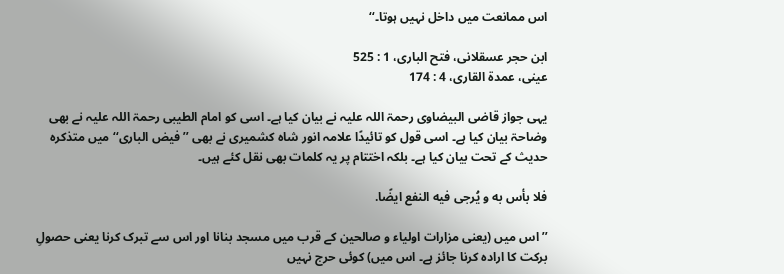اس ممانعت میں داخل نہیں ہوتا۔‘‘

ابن حجر عسقلانی، فتح الباری، 1 : 525
عینی، عمدة القاری، 4 : 174

یہی جواز قاضی البیضاوی رحمۃ اللہ علیہ نے بیان کیا ہے۔ اسی کو امام الطیبی رحمۃ اللہ علیہ نے بھی وضاحۃ بیان کیا ہے۔ اسی قول کو تائیدًا علامہ انور شاہ کشمیری نے بھی ’’فیض الباری‘‘ میں متذکرہ حدیث کے تحت بیان کیا ہے۔ بلکہ اختتام پر یہ کلمات بھی نقل کئے ہیں۔

فلا بأس به و يُرجی فيه النفع ايضًا.

’’اس میں (یعنی مزارات اولیاء و صالحین کے قرب میں مسجد بنانا اور اس سے تبرک کرنا یعنی حصولِ برکت کا ارادہ کرنا جائز ہے۔ اس میں) کوئی حرج نہیں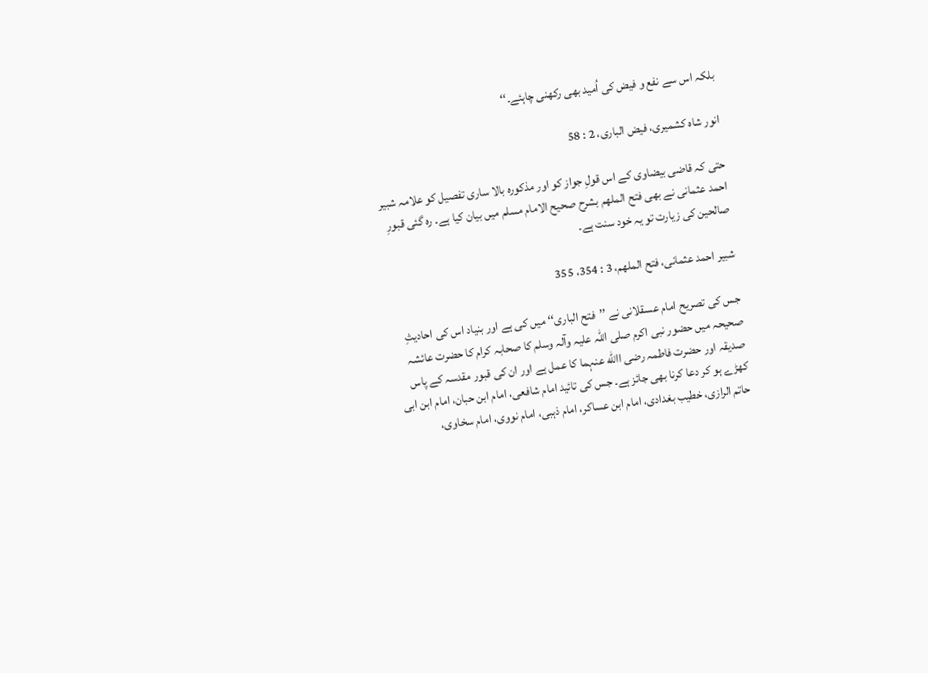بلکہ اس سے نفع و فیض کی اُمید بھی رکھنی چاہئے۔‘‘

انور شاہ کشمیری، فیض الباری، 2 : 58

حتی کہ قاضی بیضاوی کے اس قولِ جواز کو اور مذکورہ بالا ساری تفصیل کو علامہ شبیر احمد عثمانی نے بھی فتح الملھم بشرح صحیح الامام مسلم میں بیان کیا ہے۔ رہ گئی قبورِ صالحین کی زیارت تو یہ خود سنت ہے۔

شبیر احمد عثمانی، فتح الملھم، 3 : 354، 355

جس کی تصریح امام عسقلانی نے ’’فتح الباری‘‘ میں کی ہے اور بنیاد اس کی احادیثِ صحیحہ میں حضور نبی اکرم صلی اللہ علیہ وآلہ وسلم کا صحابہ کرام کا حضرت عائشہ صدیقہ اور حضرت فاطمہ رضی االله عنہما کا عمل ہے اور ان کی قبور مقدسہ کے پاس کھڑے ہو کر دعا کرنا بھی جائز ہے۔ جس کی تائید امام شافعی، امام ابن حبان، امام ابن ابی حاتم الرازی، خطیب بغدادی، امام ابن عساکر، امام ذہبی، امام نووی، امام سخاوی،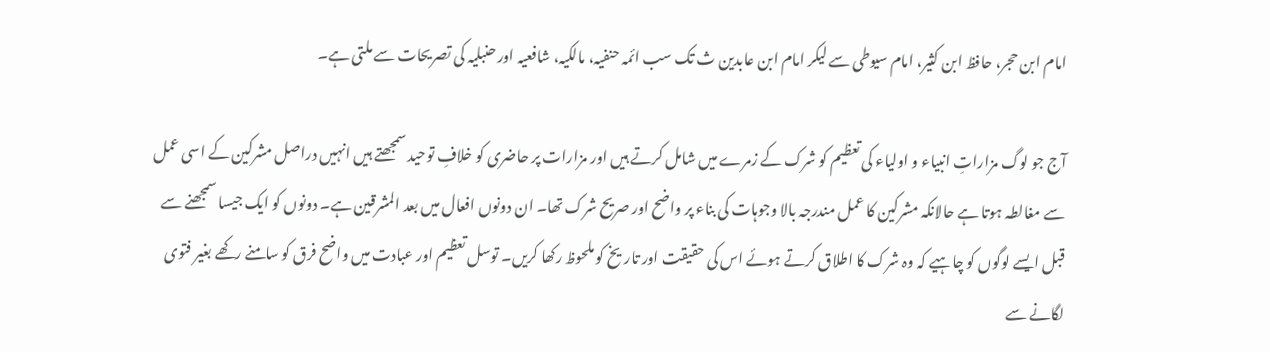امام ابن حجر، حافظ ابن کثیر، امام سیوطی سے لیکر امام ابن عابدین ث تک سب ائمہ حنفیہ، مالکیہ، شافعیہ اور حنبلیہ کی تصریحات سے ملتی ہے۔

آج جو لوگ مزاراتِ انبیاء و اولیاء کی تعظیم کو شرک کے زمرے میں شامل کرتے ہیں اور مزارات پر حاضری کو خلافِ توحید سمجھتے ہیں انہیں دراصل مشرکین کے اسی عمل سے مغالطہ ہوتا ہے حالانکہ مشرکین کا عمل مندرجہ بالا وجوہات کی بناء پر واضح اور صریح شرک تھا۔ ان دونوں افعال میں بعد المشرقین ہے۔ دونوں کو ایک جیسا سمجھنے سے قبل ایسے لوگوں کو چاہیے کہ وہ شرک کا اطلاق کرتے ہوئے اس کی حقیقت اور تاریخ کو ملحوظ رکھا کریں۔ توسل تعظیم اور عبادت میں واضح فرق کو سامنے رکھے بغیر فتوی لگانے سے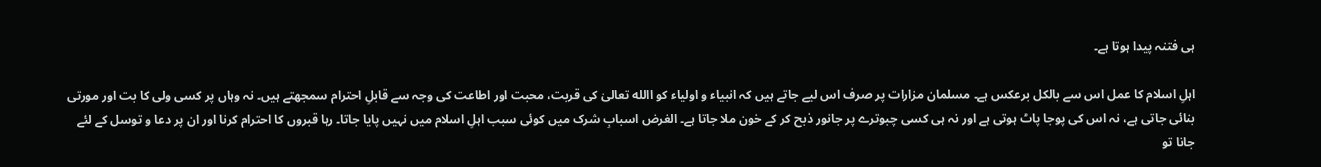ہی فتنہ پیدا ہوتا ہے۔

اہلِ اسلام کا عمل اس سے بالکل برعکس ہے۔ مسلمان مزارات پر صرف اس لیے جاتے ہیں کہ انبیاء و اولیاء کو االله تعالیٰ کی قربت، محبت اور اطاعت کی وجہ سے قابلِ احترام سمجھتے ہیں۔ نہ وہاں پر کسی ولی کا بت اور مورتی بنائی جاتی ہے، نہ اس کی پوجا پاٹ ہوتی ہے اور نہ ہی کسی چبوترے پر جانور ذبح کر کے خون ملا جاتا ہے۔ الغرض اسبابِ شرک میں کوئی سبب اہلِ اسلام میں نہیں پایا جاتا۔ رہا قبروں کا احترام کرنا اور ان پر دعا و توسل کے لئے جانا تو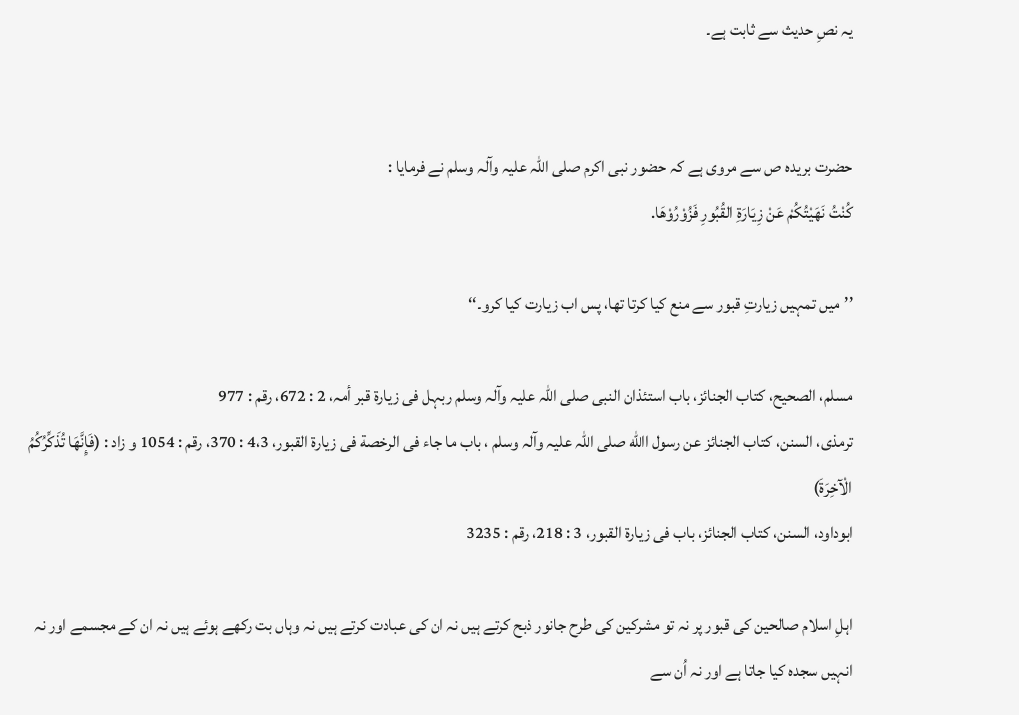یہ نصِ حدیث سے ثابت ہے۔


حضرت بریدہ ص سے مروی ہے کہ حضور نبی اکرم صلی اللہ علیہ وآلہ وسلم نے فرمایا :
کُنْتُ نَهَيْتُکُمْ عَنْ زِيَارَةِ القُبُورِ فَزُوْرُوْهَا.

’’میں تمہیں زیارتِ قبور سے منع کیا کرتا تھا، پس اب زیارت کیا کرو۔‘‘

مسلم، الصحیح، کتاب الجنائز، باب استئذان النبی صلی اللہ علیہ وآلہ وسلم ربہل فی زیارة قبر أمہ، 2 : 672، رقم : 977
ترمذی، السنن، کتاب الجنائز عن رسول االله صلی اللہ علیہ وآلہ وسلم ، باب ما جاء فی الرخصة فی زیارة القبور، 4،3 : 370، رقم : 1054 و زاد : (فَإِنَّهَا تُذَکِّرُکُمُ الْآخِرَةَ)
ابوداود، السنن، کتاب الجنائز، باب فی زیارة القبور، 3 : 218، رقم : 3235

اہلِ اسلام صالحین کی قبور پر نہ تو مشرکین کی طرح جانور ذبح کرتے ہیں نہ ان کی عبادت کرتے ہیں نہ وہاں بت رکھے ہوئے ہیں نہ ان کے مجسمے اور نہ انہیں سجدہ کیا جاتا ہے اور نہ اُن سے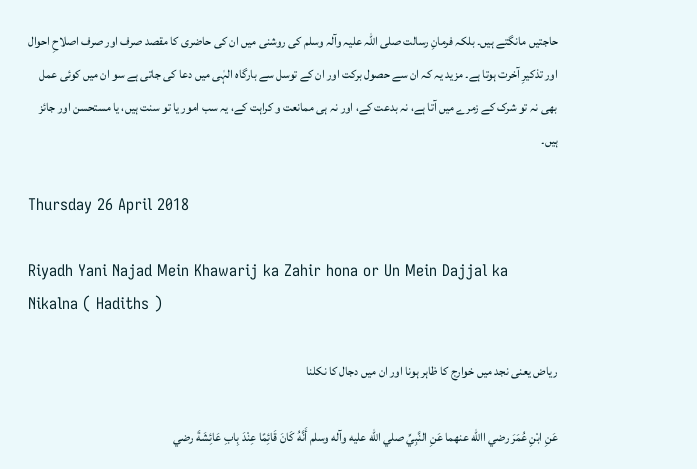حاجتیں مانگتے ہیں۔ بلکہ فرمانِ رسالت صلی اللہ علیہ وآلہ وسلم کی روشنی میں ان کی حاضری کا مقصد صرف اور صرف اصلاحِ احوال اور تذکیرِ آخرت ہوتا ہے۔ مزید یہ کہ ان سے حصول برکت اور ان کے توسل سے بارگاہ الہٰی میں دعا کی جاتی ہے سو ان میں کوئی عمل بھی نہ تو شرک کے زمرے میں آتا ہے، نہ بدعت کے، اور نہ ہی ممانعت و کراہت کے، یہ سب امور یا تو سنت ہیں، یا مستحسن اور جائز ہیں۔

Thursday 26 April 2018

Riyadh Yani Najad Mein Khawarij ka Zahir hona or Un Mein Dajjal ka Nikalna ( Hadiths )

ریاض یعنی نجد میں خوارج کا ظاہر ہونا اور ان میں دجال کا نکلنا

عَنِ ابْنِ عُمَرَ رضي االله عنهما عَنِ النَّبِيِّ صلي الله عليه وآله وسلم أَنَّهُ کَانَ قَائِمًا عِنْدَ بِابِ عَائِشَةَ رضي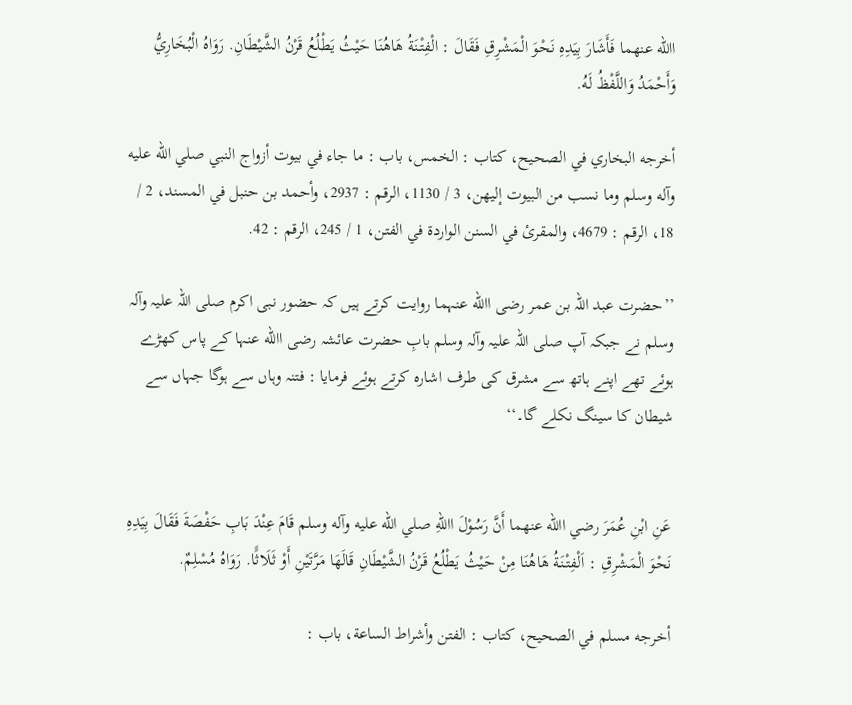االله عنهما فَأَشَارَ بِيَدِهِ نَحْوَ الْمَشْرِقِ فَقَالَ : الْفِتْنَةُ هَاهُنَا حَيْثُ يَطْلُعُ قَرْنُ الشَّيْطَانِ. رَوَاهُ الْبُخَارِيُّ وَأَحْمَدُ وَاللَّفْظُ لَهُ.

أخرجه البخاري في الصحيح، کتاب : الخمس، باب : ما جاء في بيوت أزواج النبي صلي الله عليه وآله وسلم وما نسب من البيوت إليهن، 3 / 1130، الرقم : 2937، وأحمد بن حنبل في المسند، 2 / 18، الرقم : 4679، والمقرئ في السنن الواردة في الفتن، 1 / 245، الرقم : 42.

’’حضرت عبد اللہ بن عمر رضی االله عنہما روایت کرتے ہیں کہ حضور نبی اکرم صلی اللہ علیہ وآلہ وسلم نے جبکہ آپ صلی اللہ علیہ وآلہ وسلم بابِ حضرت عائشہ رضی االله عنہا کے پاس کھڑے ہوئے تھے اپنے ہاتھ سے مشرق کی طرف اشارہ کرتے ہوئے فرمایا : فتنہ وہاں سے ہوگا جہاں سے شیطان کا سینگ نکلے گا۔‘‘


عَنِ ابْنِ عُمَرَ رضي االله عنهما أَنَّ رَسُوْلَ االلهِ صلي الله عليه وآله وسلم قَامَ عِنْدَ بَابِ حَفْصَةَ فَقَالَ بِيَدِهِ نَحْوَ الْمَشْرِقِ : اَلْفِتْنَةُ هَاهُنَا مِنْ حَيْثُ يَطْلُعُ قَرْنُ الشَّيْطَانِ قَالَهَا مَرَّتَيْنِ أَوْ ثَلَاثًَا. رَوَاهُ مُسْلِمٌ.

أخرجه مسلم في الصحيح، کتاب : الفتن وأشراط الساعة، باب :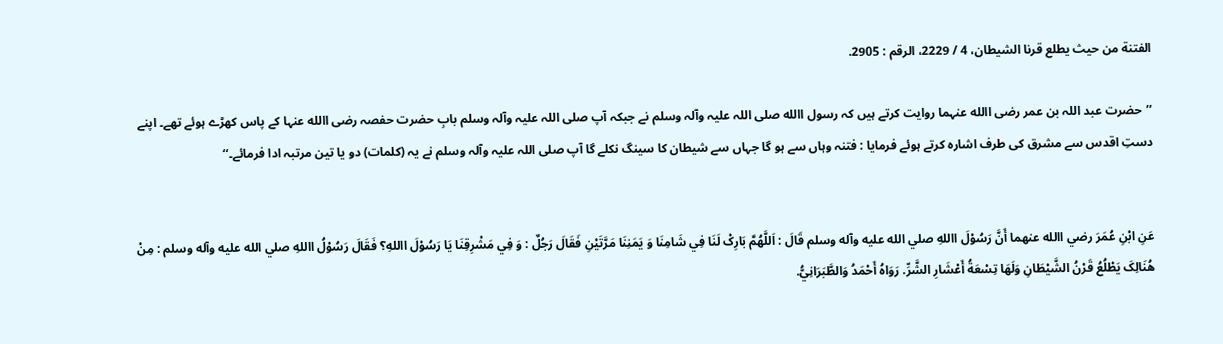الفتنة من حيث يطلع قرنا الشيطان، 4 / 2229، الرقم : 2905.

’’حضرت عبد اللہ بن عمر رضی االله عنہما روایت کرتے ہیں کہ رسول االله صلی اللہ علیہ وآلہ وسلم نے جبکہ آپ صلی اللہ علیہ وآلہ وسلم بابِ حضرت حفصہ رضی االله عنہا کے پاس کھڑے ہوئے تھے۔ اپنے دستِ اقدس سے مشرق کی طرف اشارہ کرتے ہوئے فرمایا : فتنہ وہاں سے ہو گا جہاں سے شیطان کا سینگ نکلے گا آپ صلی اللہ علیہ وآلہ وسلم نے یہ (کلمات) دو یا تین مرتبہ ادا فرمائے۔‘‘


عَنِ ابْنِ عُمَرَ رضي االله عنهما أَنَّ رَسُوْلَ االلهِ صلي الله عليه وآله وسلم قَالَ : اَللَّهُمَّ بَارِکْ لَنَا فِي شَامِنَا وَ يَمَنِنَا مَرَّتَيْنِ فَقَالَ رَجُلٌ : وَ فِي مَشْرِقِنَا يَا رَسُوْلَ االلهِ؟ فَقَالَ رَسُوْلُ االلهِ صلي الله عليه وآله وسلم : مِنْ هُنَالِکَ يَطْلُعُ قَرْنُ الشَّيْطَانِ وَلَهَا تِسْعَةُ أَعْشَارِ الشَّرِّ. رَوَاهُ أَحْمَدُ وَالطَّبَرَانِيُّ.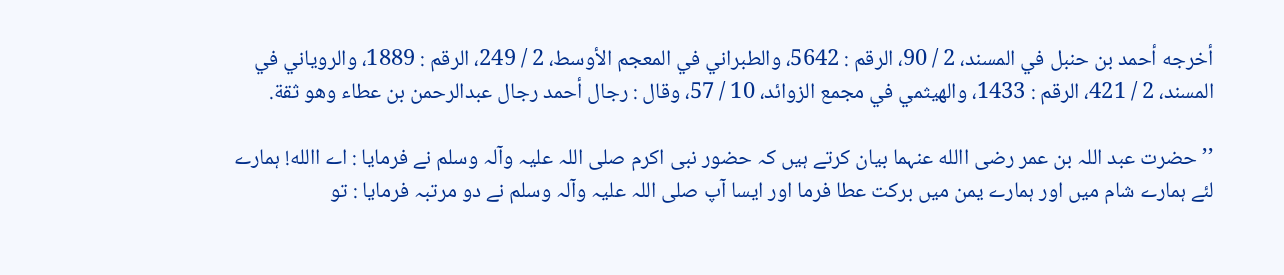أخرجه أحمد بن حنبل في المسند، 2 / 90، الرقم : 5642، والطبراني في المعجم الأوسط، 2 / 249، الرقم : 1889، والروياني في المسند، 2 / 421، الرقم : 1433، والهيثمي في مجمع الزوائد، 10 / 57، وقال : رجال أحمد رجال عبدالرحمن بن عطاء وهو ثقة.

’’حضرت عبد اللہ بن عمر رضی االله عنہما بیان کرتے ہیں کہ حضور نبی اکرم صلی اللہ علیہ وآلہ وسلم نے فرمایا : اے االله! ہمارے لئے ہمارے شام میں اور ہمارے یمن میں برکت عطا فرما اور ایسا آپ صلی اللہ علیہ وآلہ وسلم نے دو مرتبہ فرمایا : تو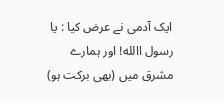ایک آدمی نے عرض کیا : یا رسول االله! اور ہمارے مشرق میں (بھی برکت ہو)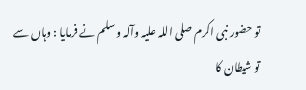تو حضور نبی اکرم صلی اللہ علیہ وآلہ وسلم نے فرمایا : وہاں سے تو شیطان کا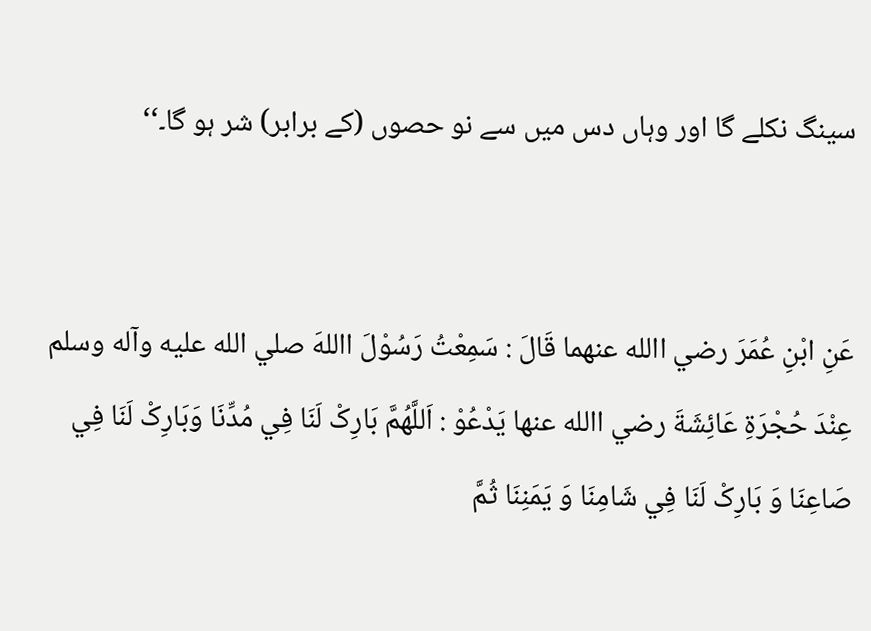سینگ نکلے گا اور وہاں دس میں سے نو حصوں (کے برابر) شر ہو گا۔‘‘


عَنِ ابْنِ عُمَرَ رضي االله عنهما قَالَ : سَمِعْتُ رَسُوْلَ االلهَ صلي الله عليه وآله وسلم عِنْدَ حُجْرَةِ عَائِشَةَ رضي االله عنها يَدْعُوْ : اَللَّهُمَّ بَارِکْ لَنَا فِي مُدِّنَا وَبَارِکْ لَنَا فِي صَاعِنَا وَ بَارِکْ لَنَا فِي شَامِنَا وَ يَمَنِنَا ثُمَّ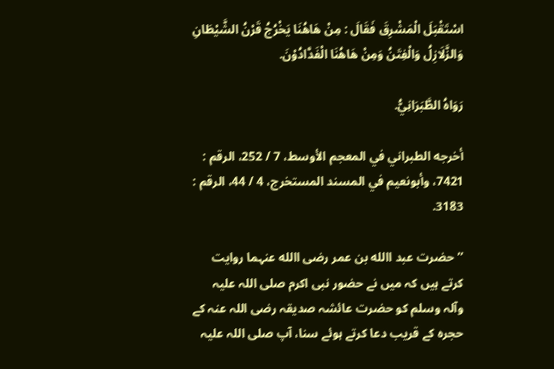اسْتَقْبَلَ الْمَشْرِقَ فَقَالَ : مِنْ هَاهُنَا يَخْرُجُ قَرْنُ الشَّيْطَانِ وَالزَّلَازِلُ وَالْفِتَنُ وَمِنْ هَاهُنَا الْفَدَّادُوْنَ.

رَوَاهُ الطَّبَرَانِيُّ.

أخرجه الطبراني في المعجم الأوسط، 7 / 252، الرقم : 7421، وأبونعيم في المسند المستخرج، 4 / 44، الرقم : 3183.

’’حضرت عبد االله بن عمر رضی االله عنہما روایت کرتے ہیں کہ میں نے حضور نبی اکرم صلی اللہ علیہ وآلہ وسلم کو حضرت عائشہ صدیقہ رضی اللہ عنہ کے حجرہ کے قریب دعا کرتے ہوئے سنا، آپ صلی اللہ علیہ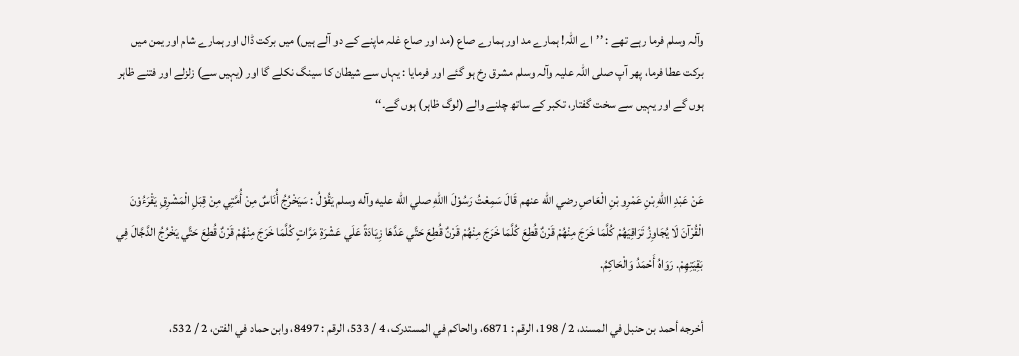وآلہ وسلم فرما رہے تھے : ’’اے اللہ! ہمارے مد اور ہمارے صاع (مد اور صاع غلہ ماپنے کے دو آلے ہیں) میں برکت ڈال اور ہمارے شام اور یمن میں برکت عطا فرما، پھر آپ صلی اللہ علیہ وآلہ وسلم مشرق رخ ہو گئے اور فرمایا : یہاں سے شیطان کا سینگ نکلے گا اور (یہیں سے) زلزلے اور فتنے ظاہر ہوں گے اور یہیں سے سخت گفتار، تکبر کے ساتھ چلنے والے (لوگ ظاہر) ہوں گے۔‘‘


عَنْ عَبْدِ االلهِ بْنِ عَمْرِو بْنِ الْعَاصِ رضي الله عنهم قَالَ سَمِعْتُ رَسُوْلَ االلهِ صلي الله عليه وآله وسلم يَقُوْلُ : سَيَخْرُجُ أُنَاسٌ مِنْ أُمَّتِي مِنْ قِبَلِ الْمَشْرِقِ يَقْرَءُوْنَ الْقُرْآنَ لَا يُجَاوِزُ تَرَاقِيَهُمْ کُلَّمَا خَرَجَ مِنْهُمْ قَرْنٌ قُطِعَ کُلَّمَا خَرَجَ مِنْهُمْ قَرْنٌ قُطِعَ حَتَّي عَدَّهَا زِيَادَةً عَلَي عَشْرَةِ مَرَّاتٍ کُلَّمَا خَرَجَ مِنْهُمْ قَرْنٌ قُطِعَ حَتَّي يَخْرُجُ الدَّجَّالَ فِي بَقِيَتِهِمْ. رَوَاهُ أَحْمَدُ وَالْحَاکِمُ.

أخرجه أحمد بن حنبل في المسند، 2 / 198، الرقم : 6871، والحاکم في المستدرک، 4 / 533، الرقم : 8497، وابن حماد في الفتن، 2 / 532،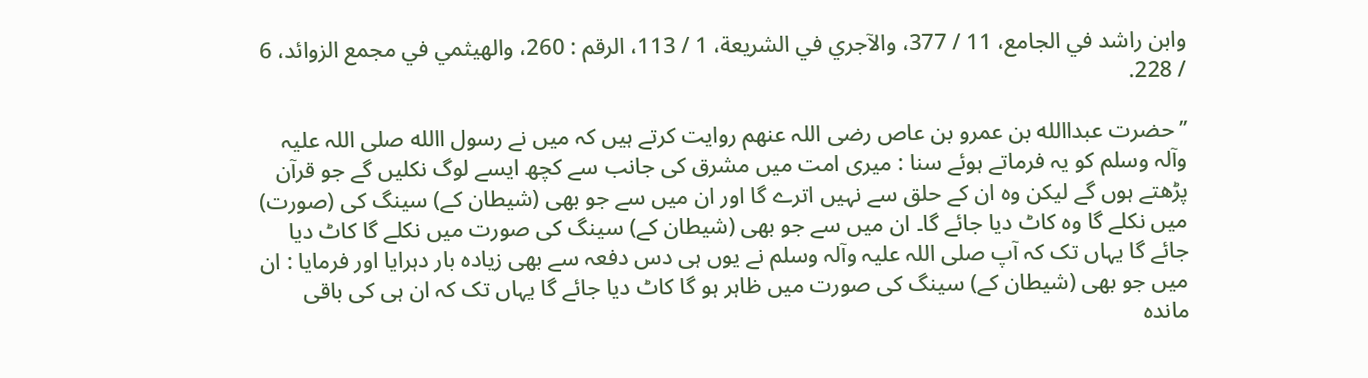وابن راشد في الجامع، 11 / 377، والآجري في الشريعة، 1 / 113، الرقم : 260، والهيثمي في مجمع الزوائد، 6 / 228.

’’حضرت عبداالله بن عمرو بن عاص رضی اللہ عنھم روایت کرتے ہیں کہ میں نے رسول االله صلی اللہ علیہ وآلہ وسلم کو یہ فرماتے ہوئے سنا : میری امت میں مشرق کی جانب سے کچھ ایسے لوگ نکلیں گے جو قرآن پڑھتے ہوں گے لیکن وہ ان کے حلق سے نہیں اترے گا اور ان میں سے جو بھی (شیطان کے) سینگ کی (صورت) میں نکلے گا وہ کاٹ دیا جائے گا۔ ان میں سے جو بھی (شیطان کے) سینگ کی صورت میں نکلے گا کاٹ دیا جائے گا یہاں تک کہ آپ صلی اللہ علیہ وآلہ وسلم نے یوں ہی دس دفعہ سے بھی زیادہ بار دہرایا اور فرمایا : ان میں جو بھی (شیطان کے) سینگ کی صورت میں ظاہر ہو گا کاٹ دیا جائے گا یہاں تک کہ ان ہی کی باقی ماندہ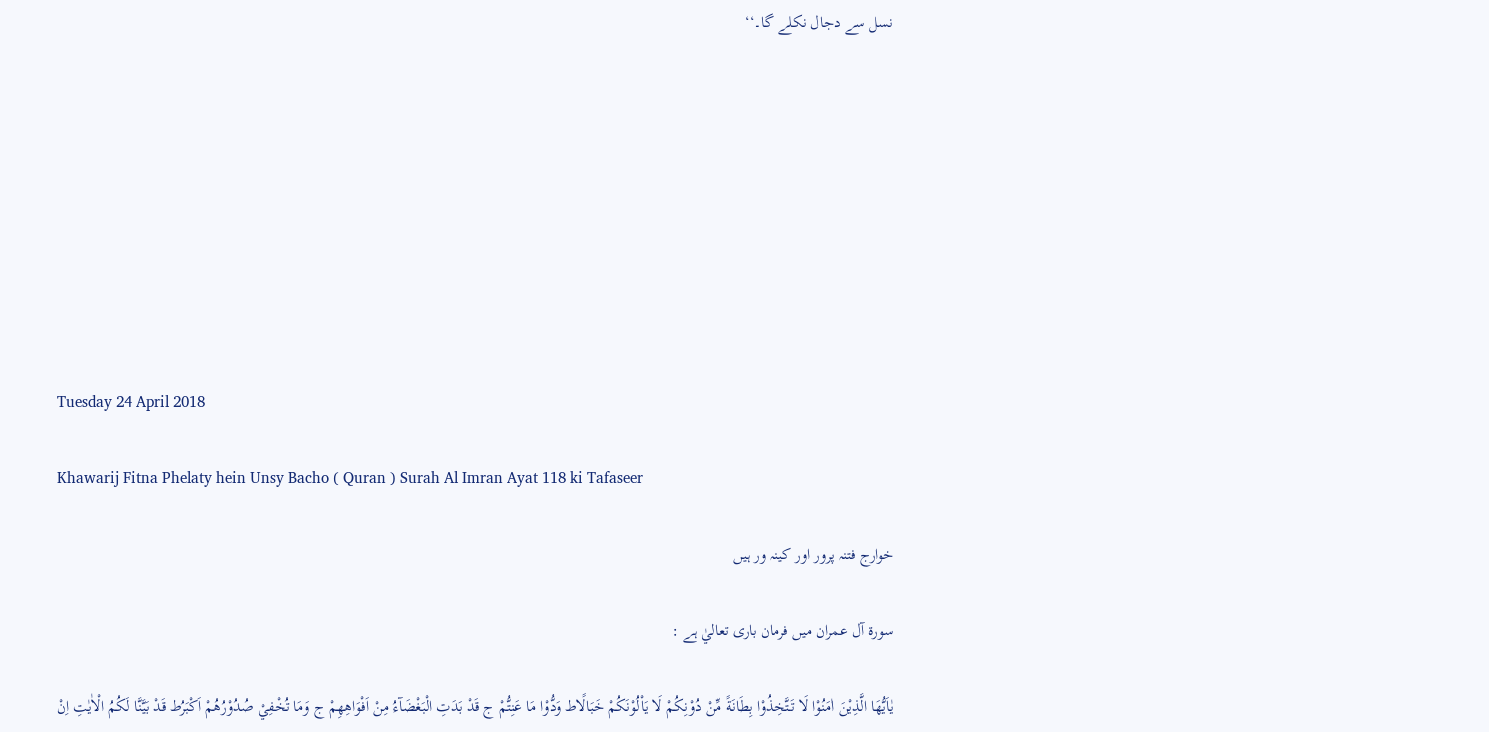نسل سے دجال نکلے گا۔‘‘









Tuesday 24 April 2018

Khawarij Fitna Phelaty hein Unsy Bacho ( Quran ) Surah Al Imran Ayat 118 ki Tafaseer

خوارج فتنہ پرور اور کینہ ور ہیں

سورۃ آل عمران میں فرمان باری تعاليٰ ہے :

يٰاَيُّهَا الَّذِيْنَ اٰمَنُوْا لَا تَتَّخِذُوْا بِطَانَةً مِّنْ دُوْنِکُمْ لَا يَاْلُوْنَکُمْ خَبَالًاط وَدُّوْا مَا عَنِتُّمْ ج قَدْ بَدَتِ الْبَغْضَآءُ مِنْ اَفْوَاهِهِمْ ج وَمَا تُخْفِيْ صُدُوْرُهُمْ اَکْبَرُط قَدْ بَيَّنَّا لَکُمُ الْاٰيٰتِ اِنْ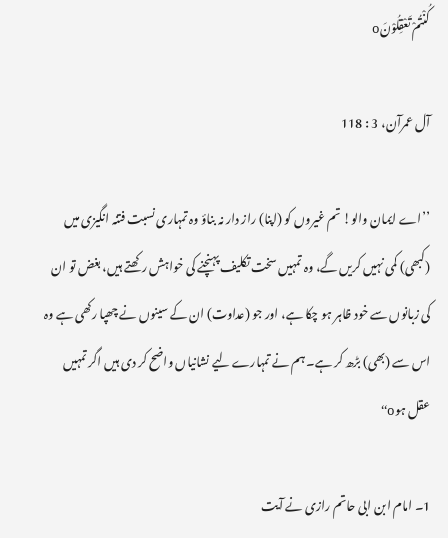کُنْتُمْ تَعْقِلُوْنَo

آل عمرآن، 3 : 118

’’اے ایمان والو! تم غیروں کو (اپنا) راز دار نہ بناؤ وہ تمہاری نسبت فتنہ انگیزی میں (کبھی) کمی نہیں کریں گے، وہ تمہیں سخت تکلیف پہنچنے کی خواہش رکھتے ہیں، بغض تو ان کی زبانوں سے خود ظاہر ہو چکا ہے، اور جو (عداوت) ان کے سینوں نے چھپا رکھی ہے وہ اس سے (بھی) بڑھ کر ہے۔ ہم نے تمہارے لیے نشانیاں واضح کر دی ہیں اگر تمہیں عقل ہوo‘‘

1۔ امام ابن ابی حاتم رازی نے آیت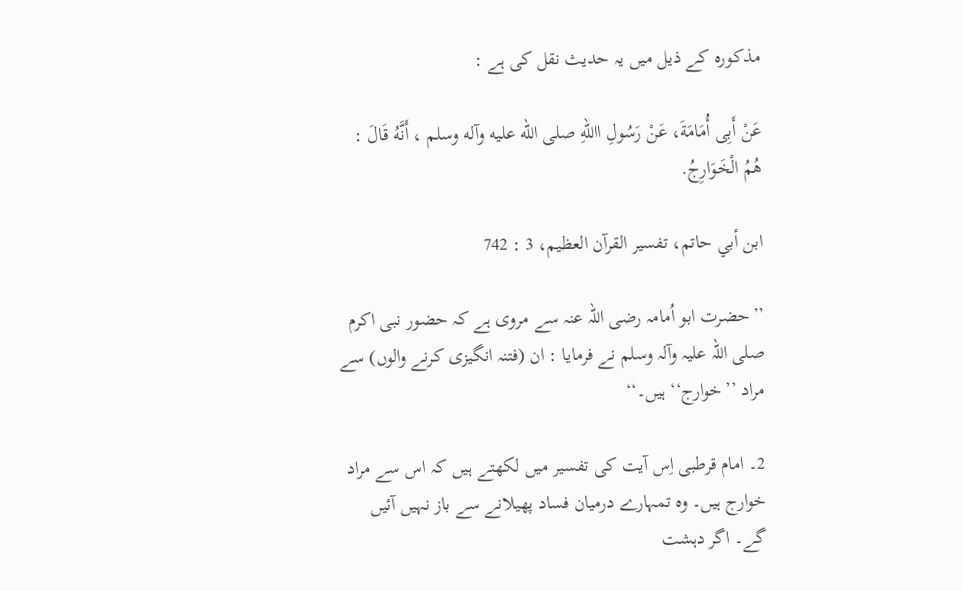مذکورہ کے ذیل میں یہ حدیث نقل کی ہے :

عَنْ أَبِی أُمَامَةَ، عَنْ رَسُولِ االلهِ صلی الله عليه وآله وسلم ، أَنَّهُ قَالَ : هُمُ الْخَوَارِجُ.

ابن أبي حاتم، تفسير القرآن العظيم، 3 : 742

’’حضرت ابو اُمامہ رضی اللہ عنہ سے مروی ہے کہ حضور نبی اکرم صلی اللہ علیہ وآلہ وسلم نے فرمایا : ان (فتنہ انگیزی کرنے والوں) سے مراد ’’خوارج‘‘ ہیں۔‘‘

2۔ امام قرطبی اِس آیت کی تفسیر میں لکھتے ہیں کہ اس سے مراد خوارج ہیں۔ وہ تمہارے درمیان فساد پھیلانے سے باز نہیں آئیں گے۔ اگر دہشت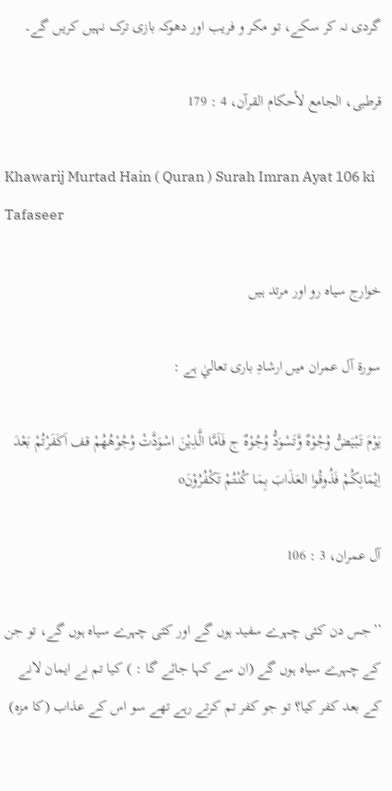گردی نہ کر سکے، تو مکر و فریب اور دھوکہ بازی ترک نہیں کریں گے۔

قرطبی، الجامع لأحکام القرآن، 4 : 179

Khawarij Murtad Hain ( Quran ) Surah Imran Ayat 106 ki Tafaseer

خوارج سیاہ رو اور مرتد ہیں

سورۃ آل عمران میں ارشادِ باری تعاليٰ ہے :

يَوْمَ تَبْيَضُّ وُجُوْهٌ وَّتَسْوَدُّ وُجُوْهٌ ج فَاَمَّا الَّذِيْنَ اسْوَدَّتْ وُجُوْهُهُمْ قف اَکَفَرْتُمْ بَعْدَ اِيْمَانِکُمْ فَذُوقُوا العَذَابَ بِمَا کُنْتُمْ تَکْفُرُوْنَo

آل عمران، 3 : 106

’’جس دن کئی چہرے سفید ہوں گے اور کئی چہرے سیاہ ہوں گے، تو جن کے چہرے سیاہ ہوں گے (ان سے کہا جائے گا : ) کیا تم نے ایمان لانے کے بعد کفر کیا؟ تو جو کفر تم کرتے رہے تھے سو اس کے عذاب (کا مزہ)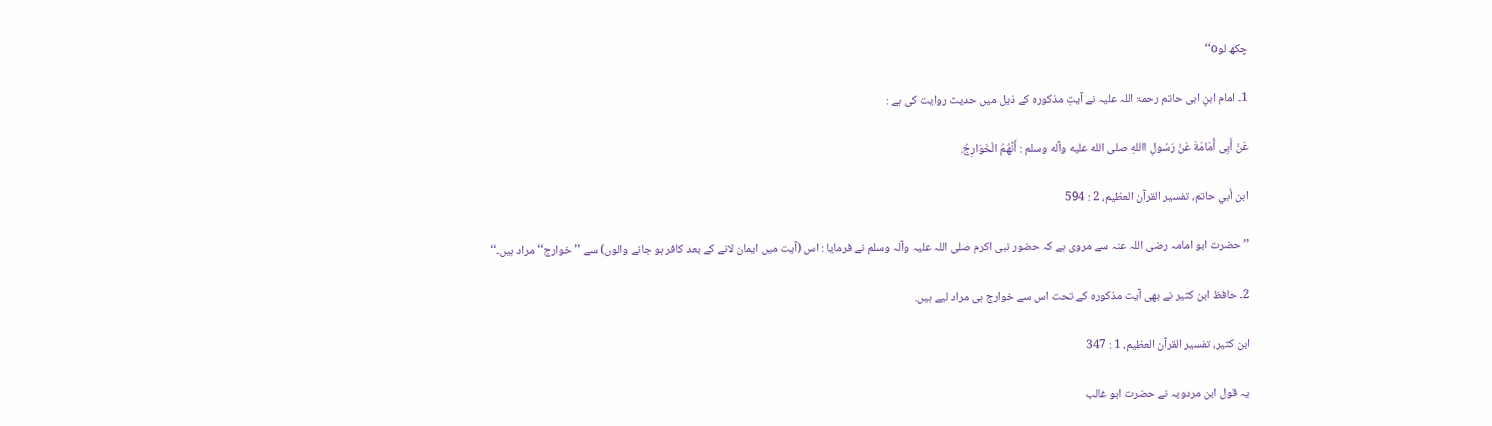چکھ لوo‘‘

1۔ امام ابنِ ابی حاتم رحمۃ اللہ علیہ نے آیتِ مذکورہ کے ذیل میں حدیث روایت کی ہے :

عَنْ أَبِی أُمَامَةَ عَنْ رَسُولِ االلهِ صلی الله عليه وآله وسلم : أَنَّهُمُ الْخَوَارِجُ.

ابن أبي حاتم، تفسير القرآن العظيم، 2 : 594

’’حضرت ابو امامہ رضی اللہ عنہ سے مروی ہے کہ حضور نبی اکرم صلی اللہ علیہ وآلہ وسلم نے فرمایا : اس (آیت میں ایمان لانے کے بعد کافر ہو جانے والوں) سے ’’خوارج‘‘ مراد ہیں۔‘‘

2۔ حافظ ابن کثیر نے بھی آیت مذکورہ کے تحت اس سے خوارج ہی مراد لیے ہیں.

ابن کثير، تفسير القرآن العظيم، 1 : 347

یہ قول ابن مردویہ نے حضرت ابو غالب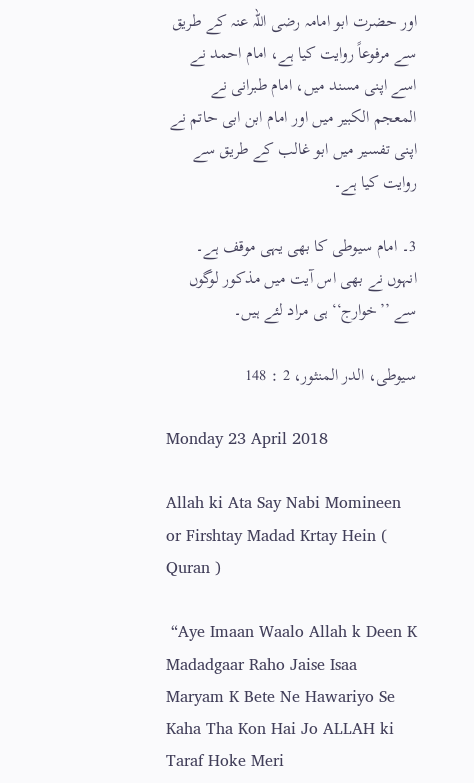اور حضرت ابو امامہ رضی اللہ عنہ کے طریق سے مرفوعاً روایت کیا ہے، امام احمد نے اسے اپنی مسند میں، امام طبرانی نے المعجم الکبیر میں اور امام ابن ابی حاتم نے اپنی تفسیر میں ابو غالب کے طریق سے روایت کیا ہے۔

3۔ امام سیوطی کا بھی یہی موقف ہے۔ انہوں نے بھی اس آیت میں مذکور لوگوں سے ’’خوارج‘‘ ہی مراد لئے ہیں۔

سيوطی، الدر المنثور، 2 : 148

Monday 23 April 2018

Allah ki Ata Say Nabi Momineen or Firshtay Madad Krtay Hein ( Quran )

 “Aye Imaan Waalo Allah k Deen K Madadgaar Raho Jaise Isaa Maryam K Bete Ne Hawariyo Se Kaha Tha Kon Hai Jo ALLAH ki Taraf Hoke Meri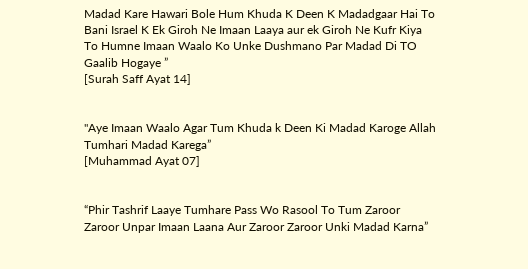Madad Kare Hawari Bole Hum Khuda K Deen K Madadgaar Hai To Bani Israel K Ek Giroh Ne Imaan Laaya aur ek Giroh Ne Kufr Kiya To Humne Imaan Waalo Ko Unke Dushmano Par Madad Di TO Gaalib Hogaye ”
[Surah Saff Ayat 14]


"Aye Imaan Waalo Agar Tum Khuda k Deen Ki Madad Karoge Allah Tumhari Madad Karega”
[Muhammad Ayat 07]


“Phir Tashrif Laaye Tumhare Pass Wo Rasool To Tum Zaroor Zaroor Unpar Imaan Laana Aur Zaroor Zaroor Unki Madad Karna”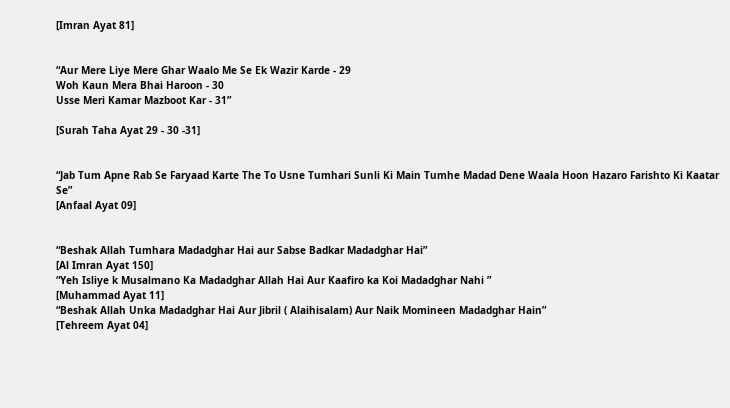[Imran Ayat 81]


“Aur Mere Liye Mere Ghar Waalo Me Se Ek Wazir Karde - 29
Woh Kaun Mera Bhai Haroon - 30
Usse Meri Kamar Mazboot Kar - 31”

[Surah Taha Ayat 29 - 30 -31]


“Jab Tum Apne Rab Se Faryaad Karte The To Usne Tumhari Sunli Ki Main Tumhe Madad Dene Waala Hoon Hazaro Farishto Ki Kaatar Se”
[Anfaal Ayat 09]


“Beshak Allah Tumhara Madadghar Hai aur Sabse Badkar Madadghar Hai”
[Al Imran Ayat 150]
“Yeh Isliye k Musalmano Ka Madadghar Allah Hai Aur Kaafiro ka Koi Madadghar Nahi ”
[Muhammad Ayat 11]
“Beshak Allah Unka Madadghar Hai Aur Jibril ( Alaihisalam) Aur Naik Momineen Madadghar Hain”
[Tehreem Ayat 04]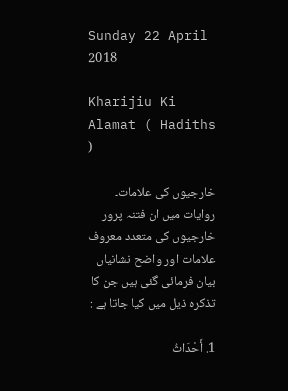Sunday 22 April 2018

Kharijiu Ki Alamat ( Hadiths )

خارجیوں کی علامات۔
روایات میں ان فتنہ پرور خارجیوں کی متعدد معروف علامات اور واضح نشانیاں بیان فرمائی گئی ہیں جن کا تذکرہ ذیل میں کیا جاتا ہے :

1. أَحْدَاثُ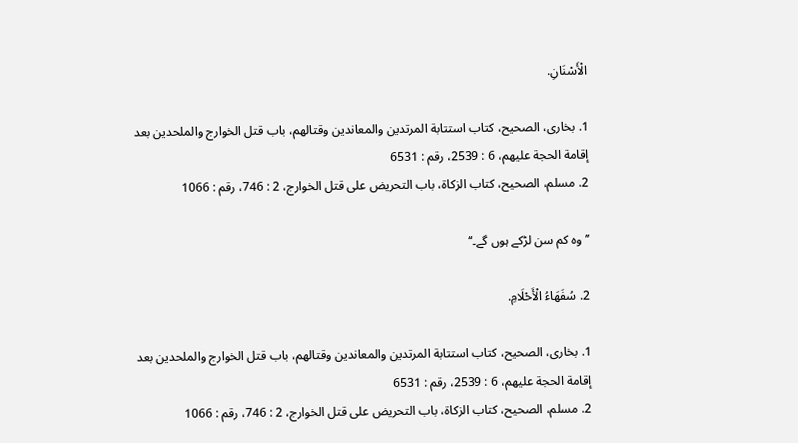الْأَسْنَانِ.

1. بخاری، الصحيح، کتاب استتابة المرتدين والمعاندين وقتالهم، باب قتل الخوارج والملحدين بعد إقامة الحجة عليهم، 6 : 2539، رقم : 6531
2. مسلم، الصحيح، کتاب الزکاة، باب التحريض علی قتل الخوارج، 2 : 746، رقم : 1066

’’وہ کم سن لڑکے ہوں گے۔‘‘

2. سُفَهَاءُ الْأَحْلَامِ.

1. بخاری، الصحيح، کتاب استتابة المرتدين والمعاندين وقتالهم، باب قتل الخوارج والملحدين بعد إقامة الحجة عليهم، 6 : 2539، رقم : 6531
2. مسلم، الصحيح، کتاب الزکاة، باب التحريض علی قتل الخوارج، 2 : 746، رقم : 1066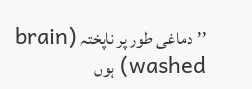’’دماغی طور پر ناپختہ (brain washed) ہوں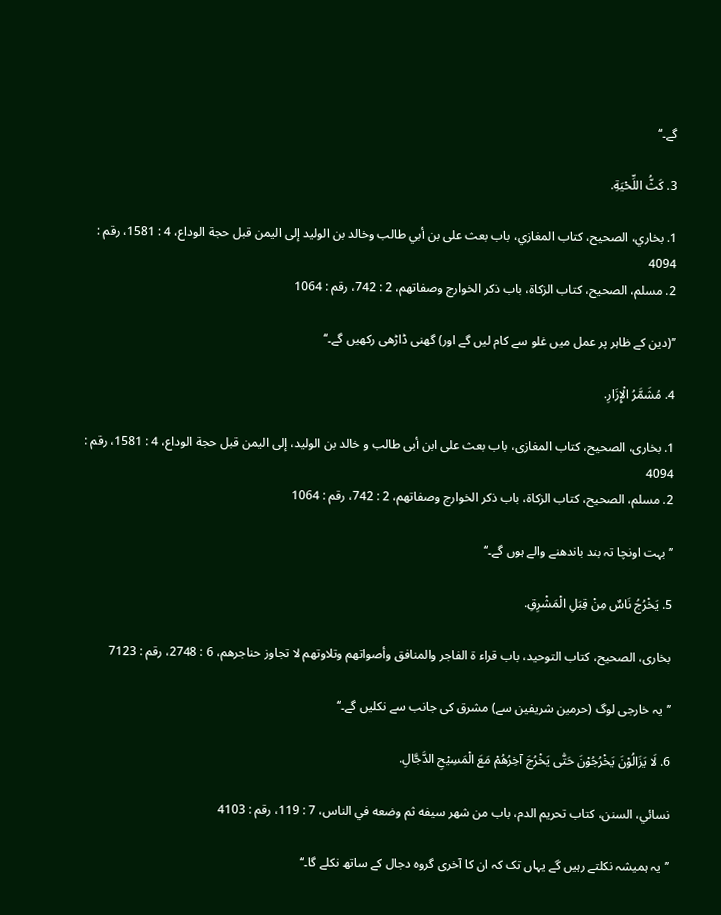گے۔‘‘

3. کَثُّ اللِّحْيَةِ.

1. بخاري، الصحيح، کتاب المغازي، باب بعث علی بن أبي طالب وخالد بن الوليد إلی اليمن قبل حجة الوداع، 4 : 1581، رقم : 4094
2. مسلم، الصحيح، کتاب الزکاة، باب ذکر الخوارج وصفاتهم، 2 : 742، رقم : 1064

’’(دین کے ظاہر پر عمل میں غلو سے کام لیں گے اور) گھنی ڈاڑھی رکھیں گے۔‘‘

4. مُشَمَّرُ الْإِزَارِ.

1. بخاری، الصحيح، کتاب المغازی، باب بعث علی ابن أبی طالب و خالد بن الوليد، إلی اليمن قبل حجة الوداع، 4 : 1581، رقم : 4094
2. مسلم، الصحيح، کتاب الزکاة، باب ذکر الخوارج وصفاتهم، 2 : 742، رقم : 1064

’’بہت اونچا تہ بند باندھنے والے ہوں گے۔‘‘

5. يَخْرُجُ نَاسٌ مِنْ قِبَلِ الْمَشْرِقِ.

بخاری، الصحيح، کتاب التوحيد، باب قراء ة الفاجر والمنافق وأصواتهم وتلاوتهم لا تجاوز حناجرهم، 6 : 2748، رقم : 7123

’’یہ خارجی لوگ (حرمین شریفین سے) مشرق کی جانب سے نکلیں گے۔‘‘

6. لَا يَزَالُوْنَ يَخْرُجُوْنَ حَتّٰی يَخْرُجَ آخِرُهُمْ مَعَ الْمَسِيْحِ الدَّجَّالِ.

نسائي، السنن، کتاب تحريم الدم، باب من شهر سيفه ثم وضعه في الناس، 7 : 119، رقم : 4103

’’یہ ہمیشہ نکلتے رہیں گے یہاں تک کہ ان کا آخری گروہ دجال کے ساتھ نکلے گا۔‘‘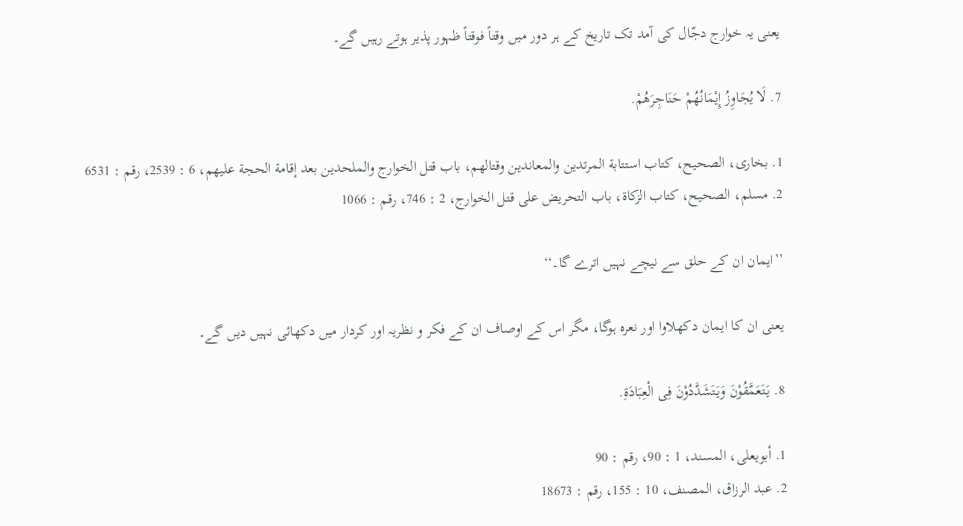یعنی یہ خوارج دجّال کی آمد تک تاریخ کے ہر دور میں وقتاً فوقتاً ظہور پذیر ہوتے رہیں گے۔

7. لَا يُجَاوِزُ إِيْمَانُهُمْ حَنَاجِرَهُمْ.

1. بخاری، الصحيح، کتاب استتابة المرتدين والمعاندين وقتالهم، باب قتل الخوارج والملحدين بعد إقامة الحجة عليهم، 6 : 2539، رقم : 6531
2. مسلم، الصحيح، کتاب الزکاة، باب التحريض علی قتل الخوارج، 2 : 746، رقم : 1066

’’ایمان ان کے حلق سے نیچے نہیں اترے گا۔‘‘

یعنی ان کا ایمان دکھلاوا اور نعرہ ہوگا، مگر اس کے اوصاف ان کے فکر و نظریہ اور کردار میں دکھائی نہیں دیں گے۔

8. يَتَعَمَّقُوْنَ وَيَتَشَدَّدُوْنَ فِی الْعِبَادَةِ.

1. أبويعلی، المسند، 1 : 90، رقم : 90
2. عبد الرزاق، المصنف، 10 : 155، رقم : 18673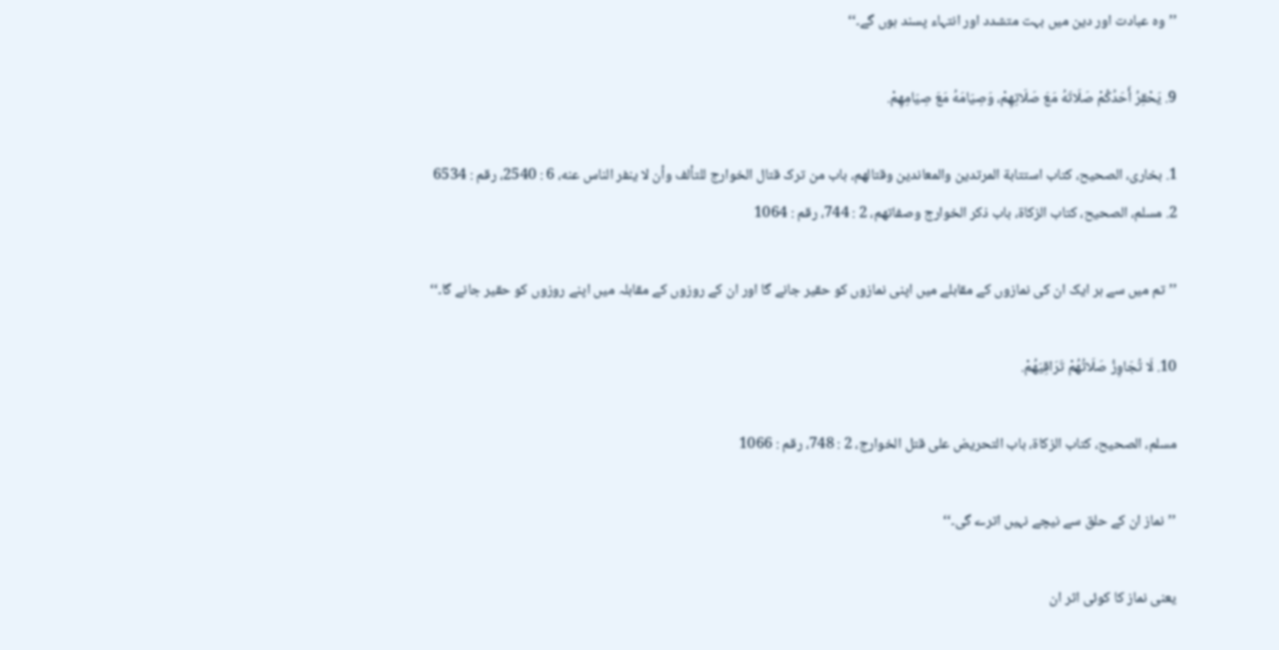’’وہ عبادت اور دین میں بہت متشدد اور انتہاء پسند ہوں گے۔‘‘

9. يَحْقِرُ أَحَدُکُمْ صَلَاتَهُ مَعَ صَلَاتِهِمْ، وَصِيَامَهُ مَعَ صِيَامِهِمْ.

1. بخاری، الصحيح، کتاب استتابة المرتدين والمعاندين وقتالهم، باب من ترک قتال الخوارج للتألف وأن لا ينفر الناس عنه، 6 : 2540، رقم : 6534
2. مسلم، الصحيح، کتاب الزکاة، باب ذکر الخوارج وصفاتهم، 2 : 744، رقم : 1064

’’تم میں سے ہر ایک ان کی نمازوں کے مقابلے میں اپنی نمازوں کو حقیر جانے گا اور ان کے روزوں کے مقابلہ میں اپنے روزوں کو حقیر جانے گا۔‘‘

10. لَا تُجَاوِزُ صَلَاتُهُمْ تَرَاقِيَهُمْ.

مسلم، الصحيح، کتاب الزکاة، باب التحريض علی قتل الخوارج، 2 : 748، رقم : 1066

’’نماز ان کے حلق سے نیچے نہیں اترے گی۔‘‘

یعنی نماز کا کوئی اثر ان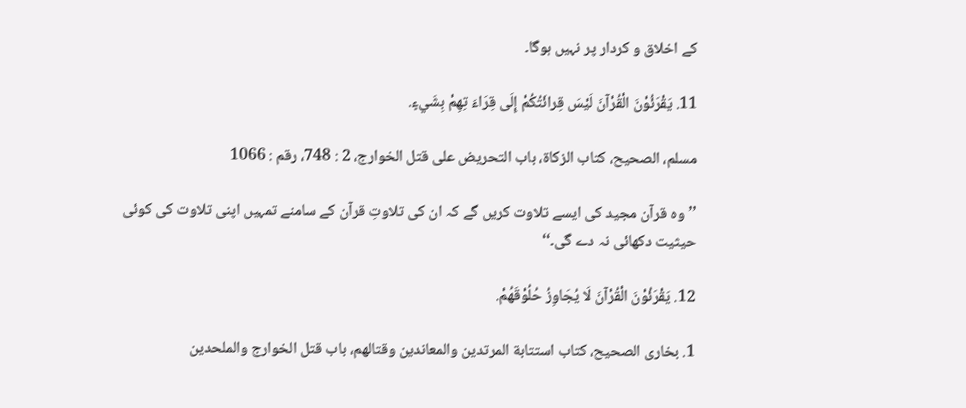کے اخلاق و کردار پر نہیں ہوگا۔

11. يَقْرَئُوْنَ الْقُرْآنَ لَيْسَ قِرائَتُکُمْ إِلَی قِرَاءَ تِهِمْ بِشَيءٍ.

مسلم، الصحيح، کتاب الزکاة، باب التحريض علی قتل الخوارج، 2 : 748، رقم : 1066

’’وہ قرآن مجید کی ایسے تلاوت کریں گے کہ ان کی تلاوتِ قرآن کے سامنے تمہیں اپنی تلاوت کی کوئی حیثیت دکھائی نہ دے گی۔‘‘

12. يَقْرَئُوْنَ الْقُرْآنَ لَا يُجَاوِزُ حُلُوْقَهُمْ.

1. بخاری الصحيح، کتاب استتابة المرتدين والمعاندين وقتالهم، باب قتل الخوارج والملحدين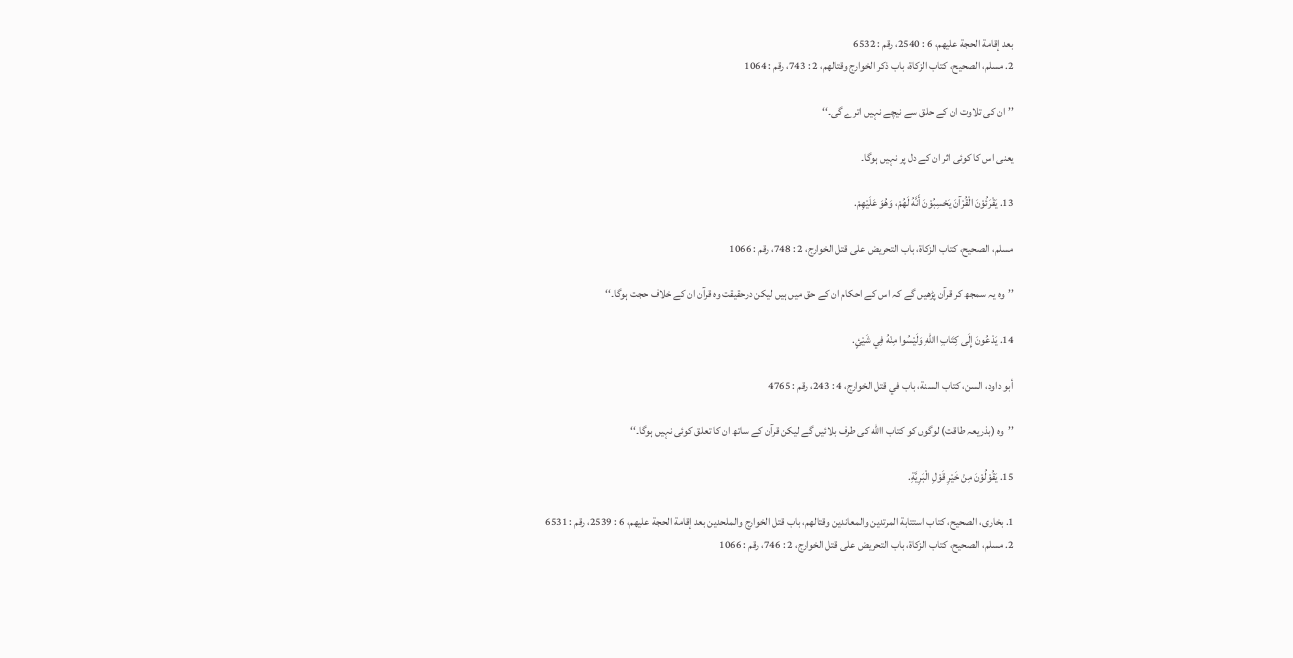بعد إقامة الحجة عليهم، 6 : 2540، رقم : 6532
2. مسلم، الصحيح، کتاب الزکاة، باب ذکر الخوارج وقتالهم، 2 : 743، رقم : 1064

’’ان کی تلاوت ان کے حلق سے نیچے نہیں اترے گی۔‘‘

یعنی اس کا کوئی اثر ان کے دل پر نہیں ہوگا۔

13. يَقْرَئُوْنَ الْقُرْآنَ يَحْسِبُوْنَ أَنَّهُ لَهُمْ، وَهُوَ عَلَيْهِمْ.

مسلم، الصحيح، کتاب الزکاة، باب التحريض علی قتل الخوارج، 2 : 748، رقم : 1066

’’وہ یہ سمجھ کر قرآن پڑھیں گے کہ اس کے احکام ان کے حق میں ہیں لیکن درحقیقت وہ قرآن ان کے خلاف حجت ہوگا۔‘‘

14. يَدْعُونَ إِلَی کِتَابِ االلهِ وَلَيْسُوا مِنْهُ فِي شَيْئٍ.

أبو داود، السن، کتاب السنة، باب في قتل الخوارج، 4 : 243، رقم : 4765

’’وہ (بذریعہ طاقت) لوگوں کو کتاب االله کی طرف بلائیں گے لیکن قرآن کے ساتھ ان کا تعلق کوئی نہیں ہوگا۔‘‘

15. يَقُوْلُوْنَ مِنْ خَيْرِ قَوْلِ الْبَرِيَّةِ.

1. بخاری، الصحيح، کتاب استتابة المرتدين والمعاندين وقتالهم، باب قتل الخوارج والملحدين بعد إقامة الحجة عليهم، 6 : 2539، رقم : 6531
2. مسلم، الصحيح، کتاب الزکاة، باب التحريض علی قتل الخوارج، 2 : 746، رقم : 1066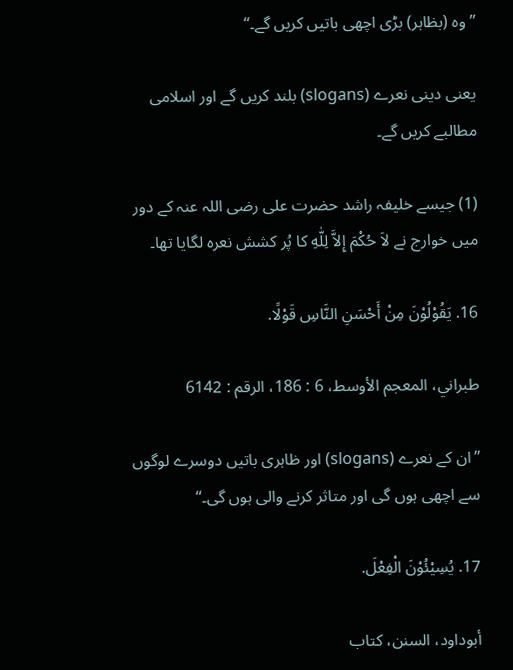’’وہ (بظاہر) بڑی اچھی باتیں کریں گے۔‘‘

یعنی دینی نعرے (slogans) بلند کریں گے اور اسلامی مطالبے کریں گے۔

(1) جیسے خلیفہ راشد حضرت علی رضی اللہ عنہ کے دور میں خوارج نے لاَ حُکْمَ إِلاَّ لِلّٰهِ کا پُر کشش نعرہ لگایا تھا۔

16. يَقُوْلُوْنَ مِنْ أَحْسَنِ النَّاسِ قَوْلًا.

طبراني، المعجم الأوسط، 6 : 186، الرقم : 6142

’’ان کے نعرے (slogans) اور ظاہری باتیں دوسرے لوگوں سے اچھی ہوں گی اور متاثر کرنے والی ہوں گی۔‘‘

17. يُسِيْئُوْنَ الْفِعْلَ.

أبوداود، السنن، کتاب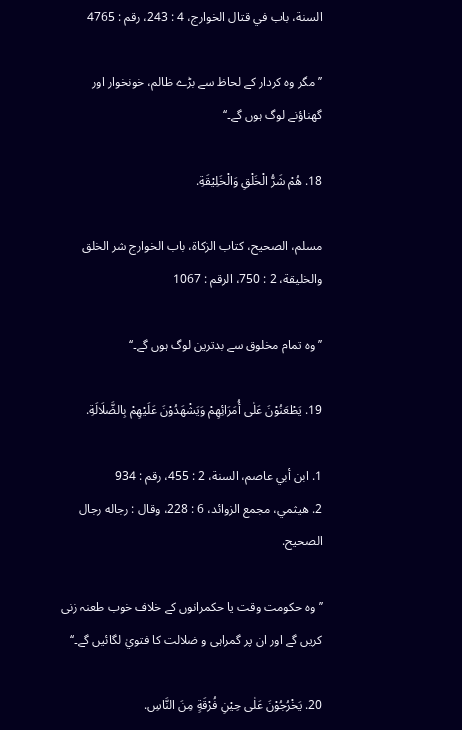السنة، باب في قتال الخوارج، 4 : 243، رقم : 4765

’’مگر وہ کردار کے لحاظ سے بڑے ظالم، خونخوار اور گھناؤنے لوگ ہوں گے۔‘‘

18. هُمْ شَرُّ الْخَلْقِ وَالْخَلِيْقَةِ.

مسلم، الصحيح، کتاب الزکاة، باب الخوارج شر الخلق والخليقة، 2 : 750، الرقم : 1067

’’وہ تمام مخلوق سے بدترین لوگ ہوں گے۔‘‘

19. يَطْعَنُوْنَ عَلٰی أُمَرَائِهِمْ وَيَشْهَدُوْنَ عَلَيْهِمْ بِالضَّلَالَةِ.

1. ابن أبي عاصم، السنة، 2 : 455، رقم : 934
2. هيثمي، مجمع الزوائد، 6 : 228، وقال : رجاله رجال الصحيح.

’’وہ حکومت وقت یا حکمرانوں کے خلاف خوب طعنہ زنی کریں گے اور ان پر گمراہی و ضلالت کا فتويٰ لگائیں گے۔‘‘

20. يَخْرُجُوْنَ عَلٰی حِيْنِ فُرْقَةٍ مِنَ النَّاسِ.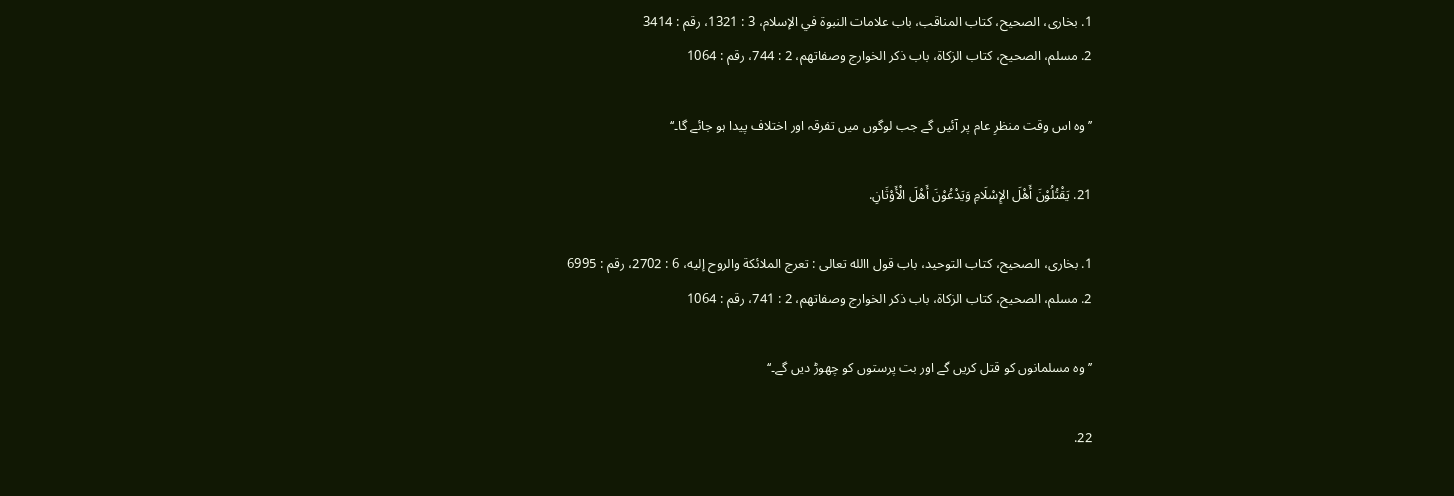1. بخاری، الصحيح، کتاب المناقب، باب علامات النبوة في الإسلام، 3 : 1321، رقم : 3414
2. مسلم، الصحيح، کتاب الزکاة، باب ذکر الخوارج وصفاتهم، 2 : 744، رقم : 1064

’’وہ اس وقت منظرِ عام پر آئیں گے جب لوگوں میں تفرقہ اور اختلاف پیدا ہو جائے گا۔‘‘

21. يَقْتُلُوْنَ أَهْلَ الإِسْلَامِ وَيَدْعُوْنَ أَهْلَ الْأَوْثَانِ.

1. بخاری، الصحيح، کتاب التوحيد، باب قول االله تعالی : تعرج الملائکة والروح إليه، 6 : 2702، رقم : 6995
2. مسلم، الصحيح، کتاب الزکاة، باب ذکر الخوارج وصفاتهم، 2 : 741، رقم : 1064

’’وہ مسلمانوں کو قتل کریں گے اور بت پرستوں کو چھوڑ دیں گے۔‘‘

22.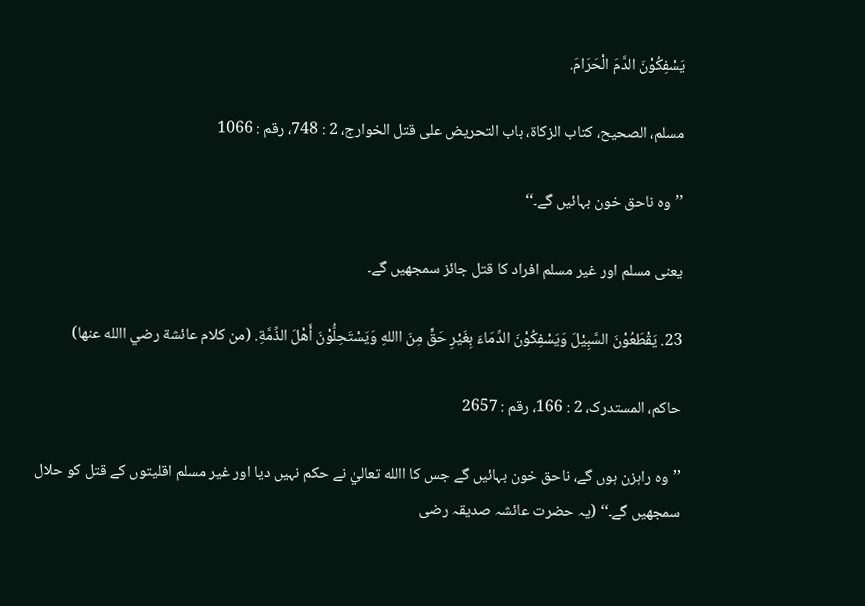يَسْفِکُوْنَ الدَّمَ الْحَرَامَ.

مسلم، الصحيح، کتاب الزکاة، باب التحريض علی قتل الخوارج، 2 : 748، رقم : 1066

’’وہ ناحق خون بہائیں گے۔‘‘

یعنی مسلم اور غیر مسلم افراد کا قتل جائز سمجھیں گے۔

23. يَقْطَعُوْنَ السَّبِيْلَ وَيَسْفِکُوْنَ الدِّمَاءَ بِغَيْرِ حَقٍّ مِنَ االلهِ وَيَسْتَحِلُّوْنَ أَهْلَ الذِّمَّةِ. (من کلام عائشة رضي االله عنها)

حاکم، المستدرک، 2 : 166، رقم : 2657

’’وہ راہزن ہوں گے، ناحق خون بہائیں گے جس کا االله تعاليٰ نے حکم نہیں دیا اور غیر مسلم اقلیتوں کے قتل کو حلال سمجھیں گے۔‘‘ (یہ حضرت عائشہ صدیقہ رضی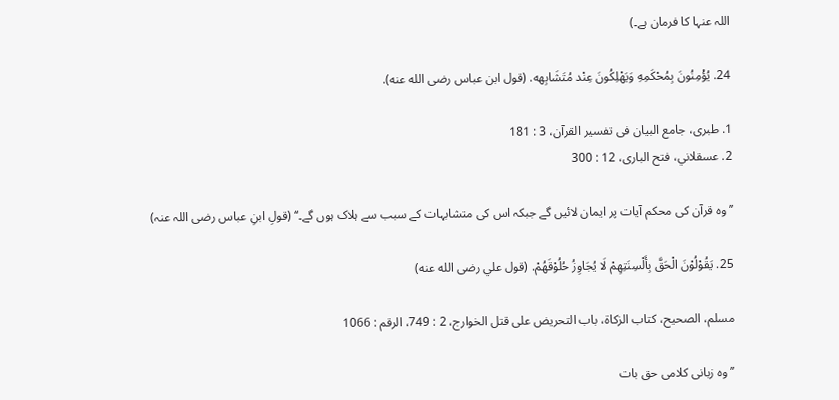اللہ عنہا کا فرمان ہے۔)

24. يُؤْمِنُونَ بِمُحْکَمِهِ وَيَهْلِکُونَ عِنْد مُتَشَابِهه. (قول ابن عباس رضی الله عنه).

1. طبری، جامع البيان فی تفسير القرآن، 3 : 181
2. عسقلاني، فتح الباری، 12 : 300

’’وہ قرآن کی محکم آیات پر ایمان لائیں گے جبکہ اس کی متشابہات کے سبب سے ہلاک ہوں گے۔‘‘ (قولِ ابنِ عباس رضی اللہ عنہ)

25. يَقُوْلُوْنَ الْحَقَّ بِأَلْسِنَتِهِمْ لَا يُجَاوِزُ حُلُوْقَهُمْ. (قول علي رضی الله عنه)

مسلم، الصحيح، کتاب الزکاة، باب التحريض علی قتل الخوارج، 2 : 749، الرقم : 1066

’’وہ زبانی کلامی حق بات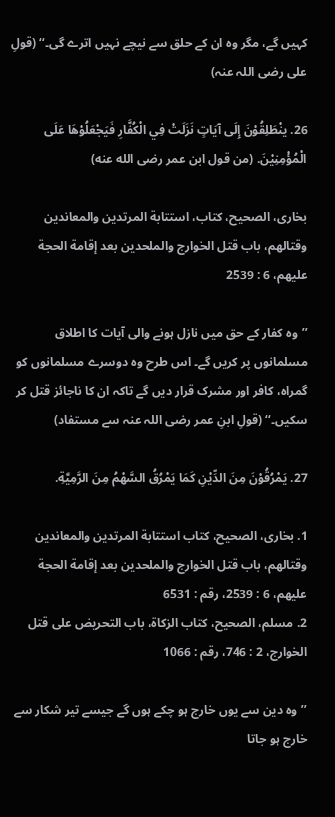کہیں گے، مگر وہ ان کے حلق سے نیچے نہیں اترے گی۔‘‘ (قولِ علی رضی اللہ عنہ)

26. ينْطَلِقُوْنَ إِلَی آيَاتٍ نَزَلَتْ فِي الْکُفَّارِ فَيَجْعَلُوْهَا عَلَی الْمُؤْمِنِيْنَ. (من قول ابن عمر رضی الله عنه)

بخاری، الصحيح، کتاب، استتابة المرتدين والمعاندين وقتالهم، باب قتل الخوارج والملحدين بعد إقامة الحجة عليهم، 6 : 2539

’’وہ کفار کے حق میں نازل ہونے والی آیات کا اطلاق مسلمانوں پر کریں گے۔ اس طرح وہ دوسرے مسلمانوں کو گمراہ، کافر اور مشرک قرار دیں گے تاکہ ان کا ناجائز قتل کر سکیں۔‘‘ (قولِ ابنِ عمر رضی اللہ عنہ سے مستفاد)

27. يَمْرُقُوْنَ مِنَ الدِّيْنِ کَمَا يَمْرُقُ السَّهْمُ مِنَ الرَّمِيَّةِ.

1. بخاری، الصحيح، کتاب استتابة المرتدين والمعاندين وقتالهم، باب قتل الخوارج والملحدين بعد إقامة الحجة عليهم، 6 : 2539، رقم : 6531
2. مسلم، الصحيح، کتاب الزکاة، باب التحريض علی قتل الخوارج، 2 : 746، رقم : 1066

’’وہ دین سے یوں خارج ہو چکے ہوں گے جیسے تیر شکار سے خارج ہو جاتا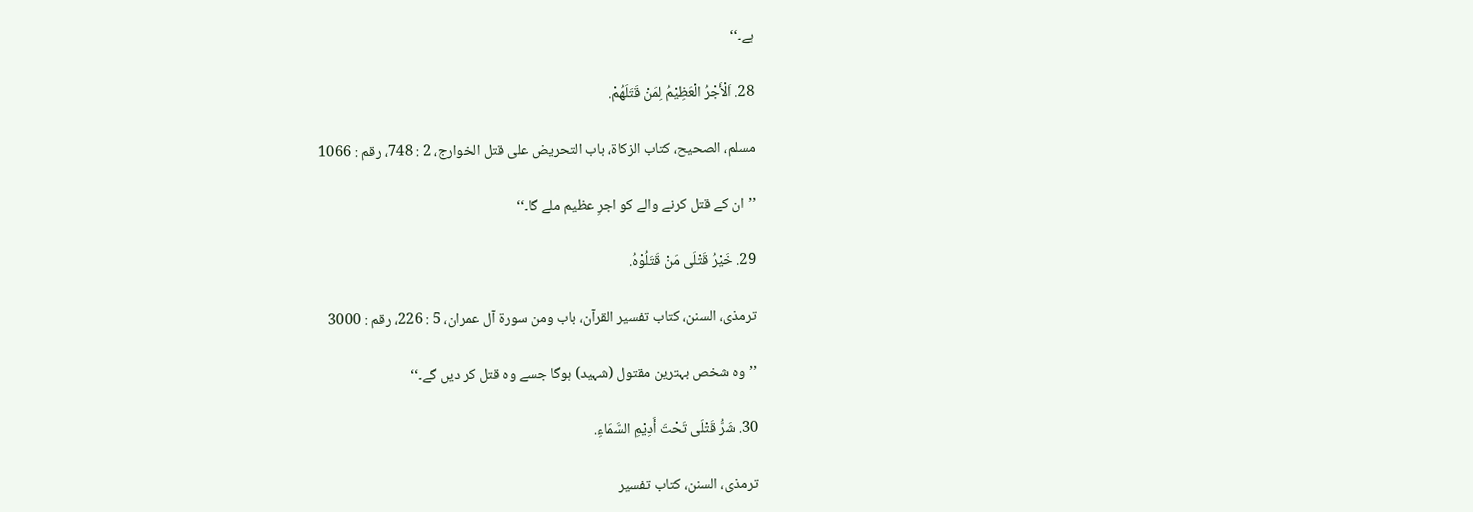ہے۔‘‘

28. اَلْأَجْرُ الْعَظِيْمُ لِمَنْ قَتَلَهُمْ.

مسلم، الصحيح، کتاب الزکاة، باب التحريض علی قتل الخوارج، 2 : 748، رقم : 1066

’’ان کے قتل کرنے والے کو اجرِ عظیم ملے گا۔‘‘

29. خَيْرُ قَتْلَی مَنْ قَتَلُوْهُ.

ترمذی، السنن، کتاب تفسير القرآن، باب ومن سورة آل عمران، 5 : 226، رقم : 3000

’’وہ شخص بہترین مقتول (شہید) ہوگا جسے وہ قتل کر دیں گے۔‘‘

30. شَرُّ قَتْلَی تَحْتَ أَدِيْمِ السَّمَاءِ.

ترمذی، السنن، کتاب تفسير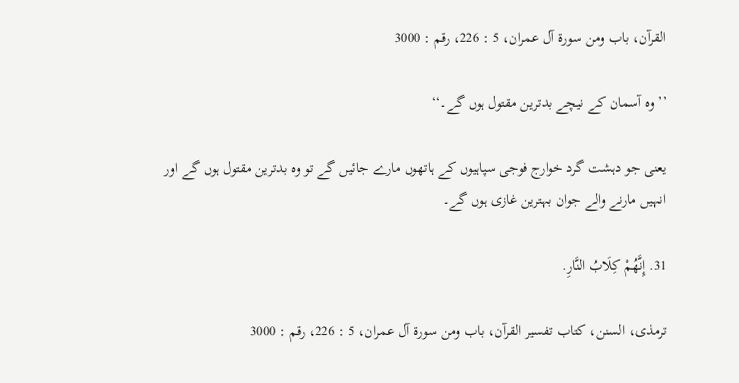القرآن، باب ومن سورة آل عمران، 5 : 226، رقم : 3000

’’وہ آسمان کے نیچے بدترین مقتول ہوں گے۔‘‘

یعنی جو دہشت گرد خوارج فوجی سپاہیوں کے ہاتھوں مارے جائیں گے تو وہ بدترین مقتول ہوں گے اور انہیں مارنے والے جوان بہترین غازی ہوں گے۔

31. إِنَّهُمْ کِلَابُ النَّارِ.

ترمذی، السنن، کتاب تفسير القرآن، باب ومن سورة آل عمران، 5 : 226، رقم : 3000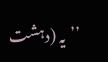’’یہ (دہشت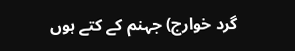گرد خوارج) جہنم کے کتے ہوں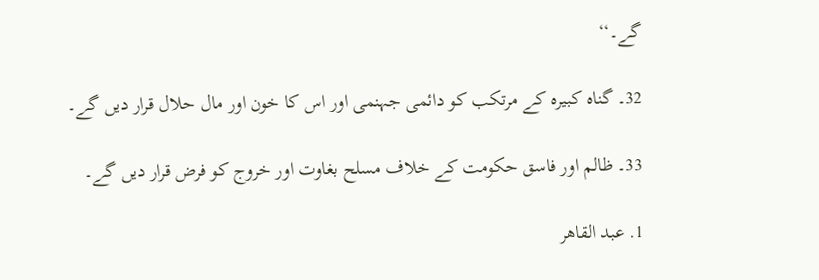گے۔‘‘

32۔ گناہ کبیرہ کے مرتکب کو دائمی جہنمی اور اس کا خون اور مال حلال قرار دیں گے۔

33۔ ظالم اور فاسق حکومت کے خلاف مسلح بغاوت اور خروج کو فرض قرار دیں گے۔

1. عبد القاهر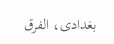بغدادی، الفرق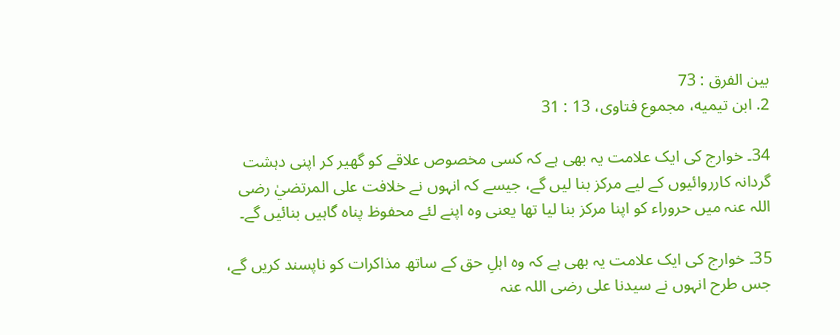بين الفرق : 73
2. ابن تيميه، مجموع فتاوی، 13 : 31

34۔ خوارج کی ایک علامت یہ بھی ہے کہ کسی مخصوص علاقے کو گھیر کر اپنی دہشت گردانہ کارروائیوں کے لیے مرکز بنا لیں گے، جیسے کہ انہوں نے خلافت علی المرتضيٰ رضی اللہ عنہ میں حروراء کو اپنا مرکز بنا لیا تھا یعنی وہ اپنے لئے محفوظ پناہ گاہیں بنائیں گے۔

35۔ خوارج کی ایک علامت یہ بھی ہے کہ وہ اہلِ حق کے ساتھ مذاکرات کو ناپسند کریں گے، جس طرح انہوں نے سیدنا علی رضی اللہ عنہ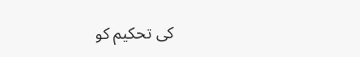کی تحکیم کو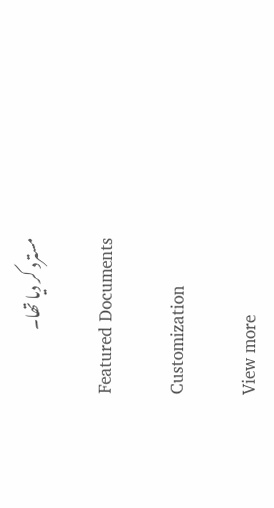مسترد کر دیا تھا۔

Featured Documents

Customization

View more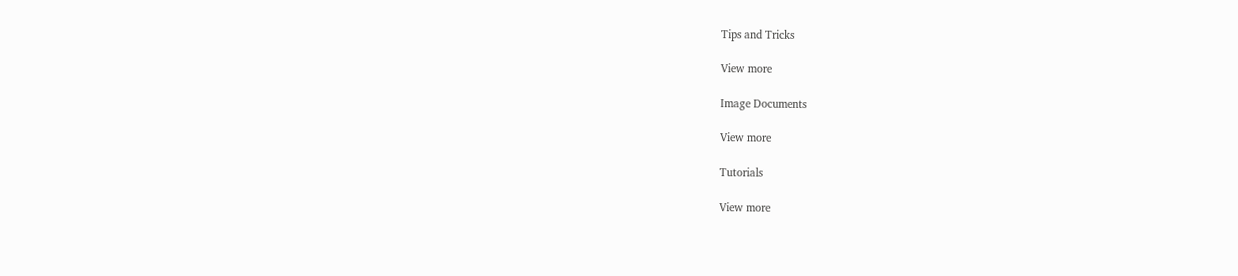Tips and Tricks

View more

Image Documents

View more

Tutorials

View more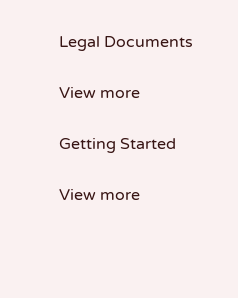Legal Documents

View more

Getting Started

View more